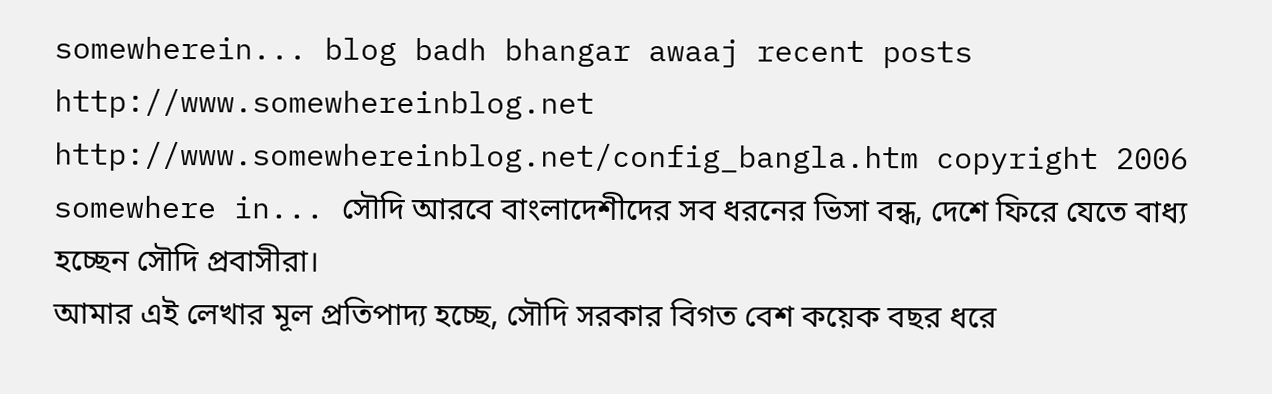somewherein... blog badh bhangar awaaj recent posts http://www.somewhereinblog.net http://www.somewhereinblog.net/config_bangla.htm copyright 2006 somewhere in... সৌদি আরবে বাংলাদেশীদের সব ধরনের ভিসা বন্ধ, দেশে ফিরে যেতে বাধ্য হচ্ছেন সৌদি প্রবাসীরা।
আমার এই লেখার মূল প্রতিপাদ্য হচ্ছে, সৌদি সরকার বিগত বেশ কয়েক বছর ধরে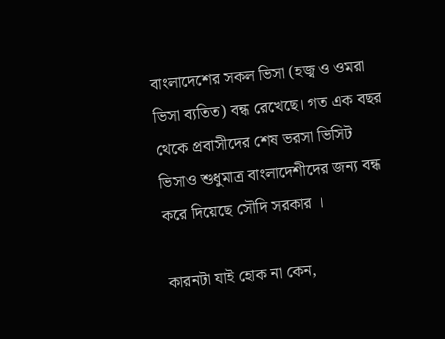বাংলাদেশের সকল ভিসা (হজ্ব ও ওমরা ভিসা ব্যতিত) বন্ধ রেখেছে। গত এক বছর থেকে প্রবাসীদের শেষ ভরসা ভিসিট ভিসাও শুধুমাত্র বাংলাদেশীদের জন্য বন্ধ করে দিয়েছে সৌদি সরকার ।

কারনটা যাই হোক না কেন,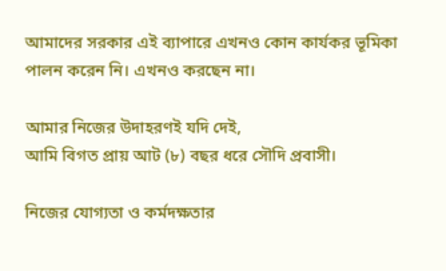আমাদের সরকার এই ব্যাপারে এখনও কোন কার্যকর ভূমিকা পালন করেন নি। এখনও করছেন না।

আমার নিজের উদাহরণই যদি দেই,
আমি বিগত প্রায় আট (৮) বছর ধরে সৌদি প্রবাসী।

নিজের যোগ্যতা ও কর্মদক্ষতার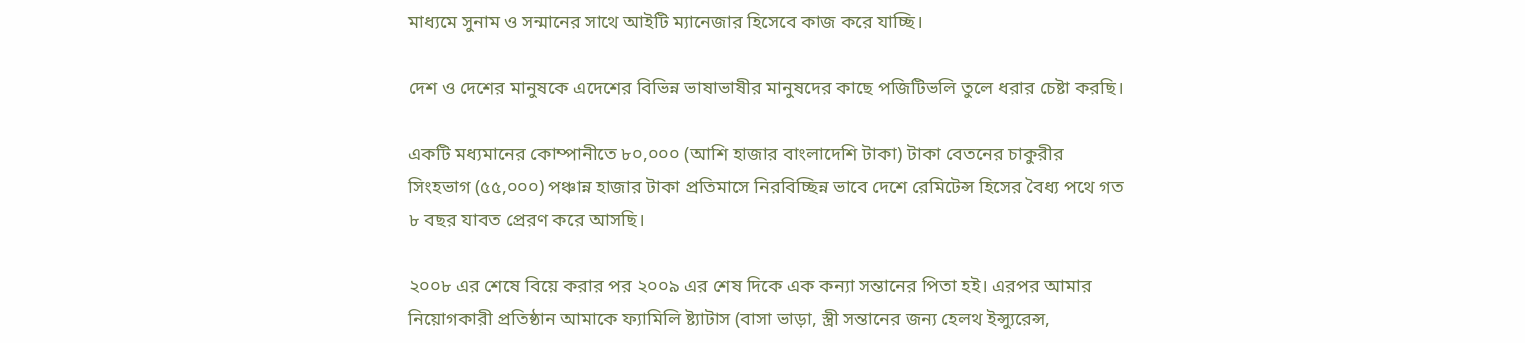মাধ্যমে সুনাম ও সন্মানের সাথে আইটি ম্যানেজার হিসেবে কাজ করে যাচ্ছি।

দেশ ও দেশের মানুষকে এদেশের বিভিন্ন ভাষাভাষীর মানুষদের কাছে পজিটিভলি তুলে ধরার চেষ্টা করছি।

একটি মধ্যমানের কোম্পানীতে ৮০,০০০ (আশি হাজার বাংলাদেশি টাকা) টাকা বেতনের চাকুরীর সিংহভাগ (৫৫,০০০) পঞ্চান্ন হাজার টাকা প্রতিমাসে নিরবিচ্ছিন্ন ভাবে দেশে রেমিটেন্স হিসের বৈধ্য পথে গত ৮ বছর যাবত প্রেরণ করে আসছি।

২০০৮ এর শেষে বিয়ে করার পর ২০০৯ এর শেষ দিকে এক কন্যা সন্তানের পিতা হই। এরপর আমার নিয়োগকারী প্রতিষ্ঠান আমাকে ফ্যামিলি ষ্ট্যাটাস (বাসা ভাড়া, স্ত্রী সন্তানের জন্য হেলথ ইন্স্যুরেন্স,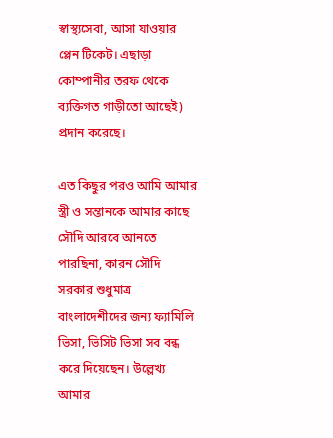স্বাস্থ্যসেবা, আসা যাওয়ার প্লেন টিকেট। এছাড়া কোম্পানীর তরফ থেকে ব্যক্তিগত গাড়ীতো আছেই) প্রদান করেছে।

এত কিছুর পরও আমি আমার স্ত্রী ও সন্তানকে আমার কাছে সৌদি আরবে আনতে পারছিনা, কারন সৌদি সরকার শুধুমাত্র বাংলাদেশীদের জন্য ফ্যামিলি ভিসা, ভিসিট ভিসা সব বন্ধ করে দিয়েছেন। উল্লেখ্য আমার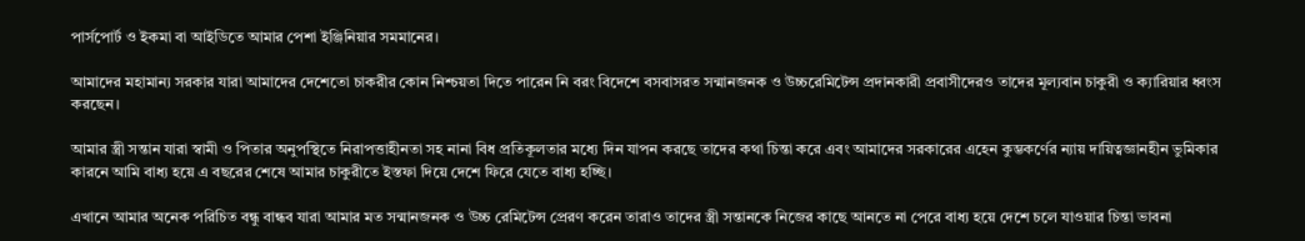পার্সপোর্ট ও ইকমা বা আইডিতে আমার পেশা ইঞ্জিনিয়ার সমমানের।

আমাদের মহামান্য সরকার যারা আমাদের দেশেতো চাকরীর কোন নিশ্চয়তা দিতে পারেন নি বরং বিদেশে বসবাসরত সন্মানজনক ও উচ্চরেমিটেন্স প্রদানকারী প্রবাসীদেরও তাদের মূল্যবান চাকুরী ও ক্যারিয়ার ধ্বংস করছেন।

আমার স্ত্রী সন্তান যারা স্বামী ও পিতার অনুপস্থিতে নিরাপত্তাহীনতা সহ নানা বিধ প্রতিকূলতার মধ্যে দিন যাপন করছে তাদের কথা চিন্তা করে এবং আমাদের সরকারের এহেন কুম্ভকর্ণের ন্যায় দায়িত্বজ্ঞানহীন ভুমিকার কারনে আমি বাধ্য হয়ে এ বছরের শেষে আমার চাকুরীতে ইস্তফা দিয়ে দেশে ফিরে যেতে বাধ্য হচ্ছি।

এখানে আমার অনেক পরিচিত বন্ধু বান্ধব যারা আমার মত সন্মানজনক ও উচ্চ রেমিটেন্স প্রেরণ করেন তারাও তাদের স্ত্রী সন্তানকে নিজের কাছে আনতে না পেরে বাধ্য হয়ে দেশে চলে যাওয়ার চিন্তা ভাবনা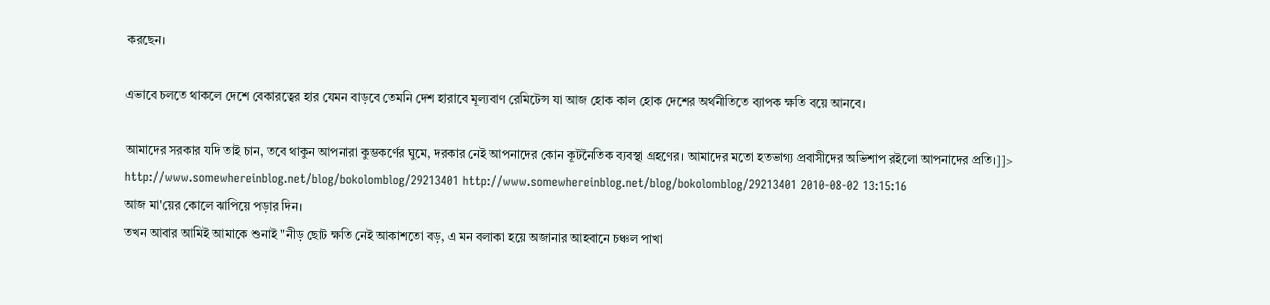করছেন।

এভাবে চলতে থাকলে দেশে বেকারত্বের হার যেমন বাড়বে তেমনি দেশ হারাবে মূল্যবাণ রেমিটেন্স যা আজ হোক কাল হোক দেশের অর্থনীতিতে ব্যাপক ক্ষতি বয়ে আনবে।

আমাদের সরকার যদি তাই চান, তবে থাকুন আপনারা কুম্ভকর্ণের ঘুমে, দরকার নেই আপনাদের কোন কূটনৈতিক ব্যবস্থা গ্রহণের। আমাদের মতো হতভাগ্য প্রবাসীদের অভিশাপ রইলো আপনাদের প্রতি।]]>
http://www.somewhereinblog.net/blog/bokolomblog/29213401 http://www.somewhereinblog.net/blog/bokolomblog/29213401 2010-08-02 13:15:16
আজ মা'য়ের কোলে ঝাপিয়ে পড়ার দিন।
তখন আবার আমিই আমাকে শুনাই "নীড় ছোট ক্ষতি নেই আকাশতো বড়, এ মন বলাকা হয়ে অজানার আহবানে চঞ্চল পাখা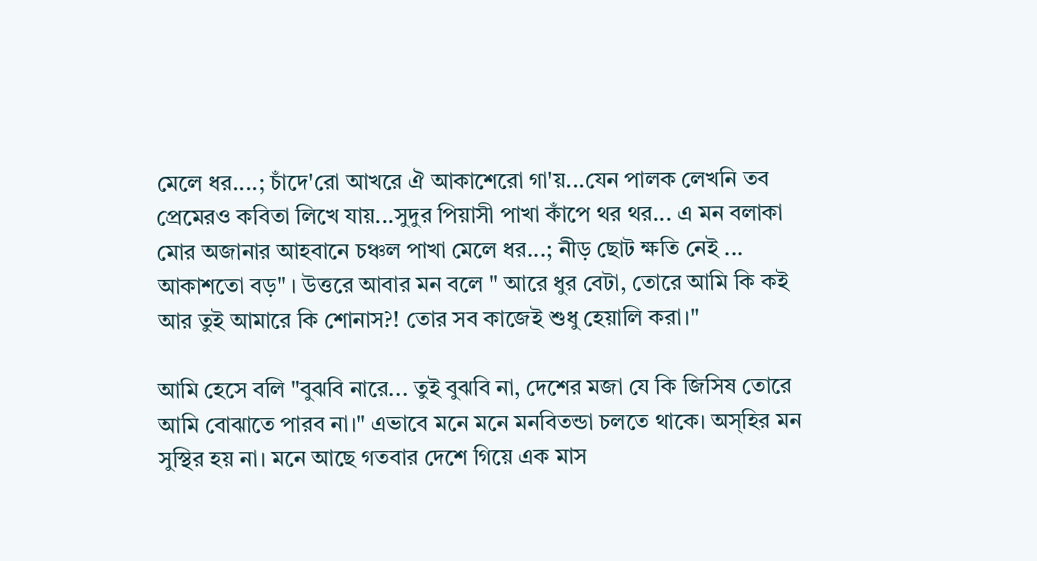মেলে ধর....; চাঁদে'রো আখরে ঐ আকাশেরো গা'য়...যেন পালক লেখনি তব প্রেমেরও কবিতা লিখে যায়...সুদুর পিয়াসী পাখা কাঁপে থর থর... এ মন বলাকা মোর অজানার আহবানে চঞ্চল পাখা মেলে ধর...; নীড় ছোট ক্ষতি নেই ... আকাশতো বড়" । উত্তরে আবার মন বলে " আরে ধুর বেটা, তোরে আমি কি কই আর তুই আমারে কি শোনাস?! তোর সব কাজেই শুধু হেয়ালি করা।"

আমি হেসে বলি "বুঝবি নারে... তুই বুঝবি না, দেশের মজা যে কি জিসিষ তোরে আমি বোঝাতে পারব না।" এভাবে মনে মনে মনবিতন্ডা চলতে থাকে। অস্হির মন সুস্থির হয় না। মনে আছে গতবার দেশে গিয়ে এক মাস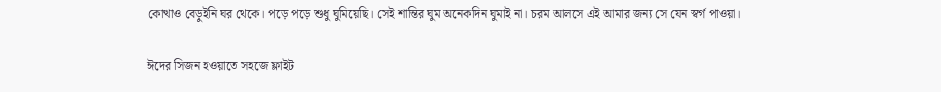কোত্থাও বেড়ুইনি ঘর থেকে। পড়ে পড়ে শুধু ঘুমিয়েছি। সেই শান্তির ঘুম অনেকদিন ঘুমাই না। চরম আলসে এই আমার জন্য সে যেন স্বর্গ পাওয়া।

ঈদের সিজন হওয়াতে সহজে ফ্লাইট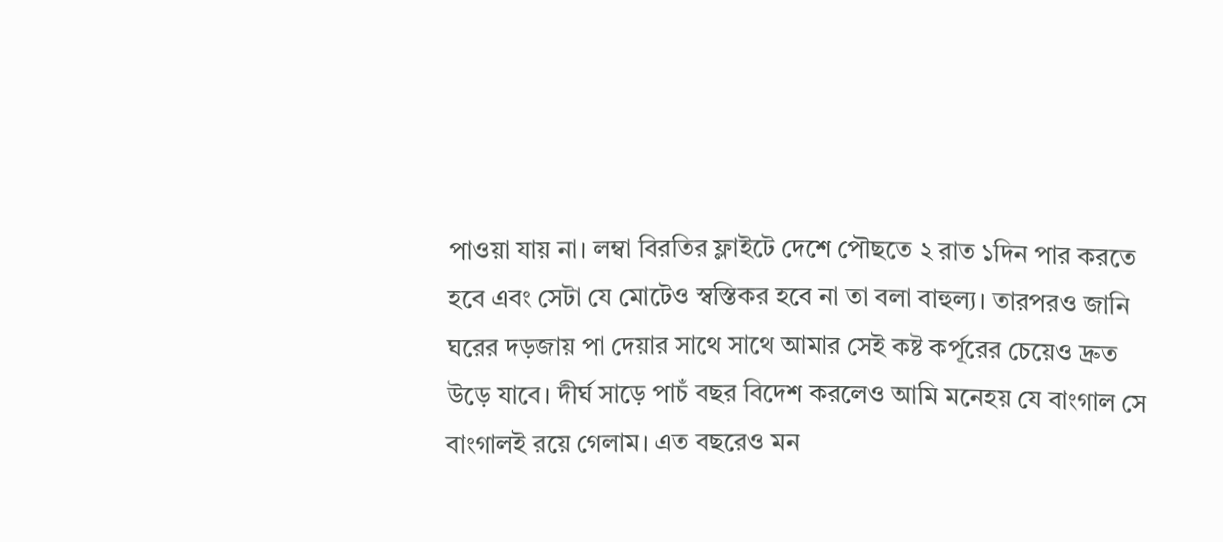পাওয়া যায় না। লম্বা বিরতির ফ্লাইটে দেশে পৌছতে ২ রাত ১দিন পার করতে হবে এবং সেটা যে মোটেও স্বস্তিকর হবে না তা বলা বাহুল্য। তারপরও জানি ঘরের দড়জায় পা দেয়ার সাথে সাথে আমার সেই কষ্ট কর্পূরের চেয়েও দ্রুত উড়ে যাবে। দীর্ঘ সাড়ে পাচঁ বছর বিদেশ করলেও আমি মনেহয় যে বাংগাল সে বাংগালই রয়ে গেলাম। এত বছরেও মন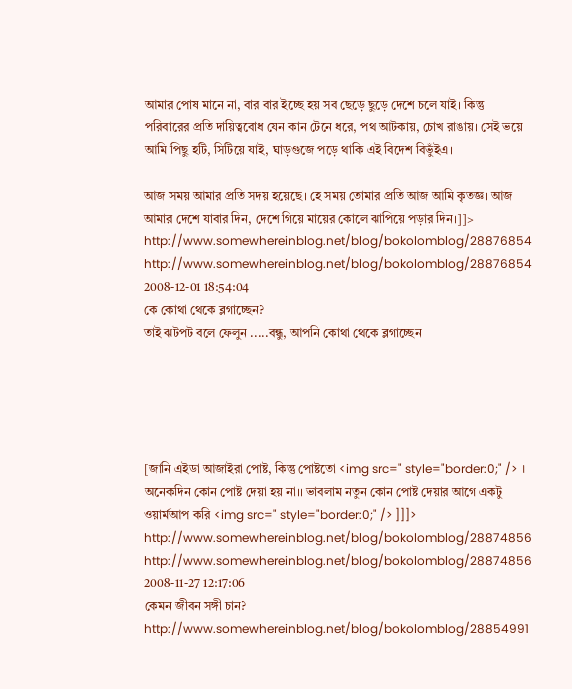আমার পোষ মানে না, বার বার ইচ্ছে হয় সব ছেড়ে ছুড়ে দেশে চলে যাই। কিন্তু পরিবারের প্রতি দায়িত্ববোধ যেন কান টেনে ধরে, পথ আটকায়, চোখ রাঙায়। সেই ভয়ে আমি পিছু হটি, সিটিয়ে যাই, ঘাড়গুজে পড়ে থাকি এই বিদেশ বিভুঁইএ।

আজ সময় আমার প্রতি সদয় হয়েছে। হে সময় তোমার প্রতি আজ আমি কৃতজ্ঞ। আজ আমার দেশে যাবার দিন, দেশে গিয়ে মায়ের কোলে ঝাপিয়ে পড়ার দিন।]]>
http://www.somewhereinblog.net/blog/bokolomblog/28876854 http://www.somewhereinblog.net/blog/bokolomblog/28876854 2008-12-01 18:54:04
কে কোথা থেকে ব্লগাচ্ছেন?
তাই ঝটপট বলে ফেলুন .....বন্ধু, আপনি কোথা থেকে ব্লগাচ্ছেন





[জানি এইডা আজাইরা পোষ্ট, কিন্তু পোষ্টতো <img src=" style="border:0;" /> । অনেকদিন কোন পোষ্ট দেয়া হয় না।। ভাবলাম নতুন কোন পোষ্ট দেয়ার আগে একটু ওয়ার্মআপ করি <img src=" style="border:0;" /> ]]]>
http://www.somewhereinblog.net/blog/bokolomblog/28874856 http://www.somewhereinblog.net/blog/bokolomblog/28874856 2008-11-27 12:17:06
কেমন জীবন সঙ্গী চান? http://www.somewhereinblog.net/blog/bokolomblog/28854991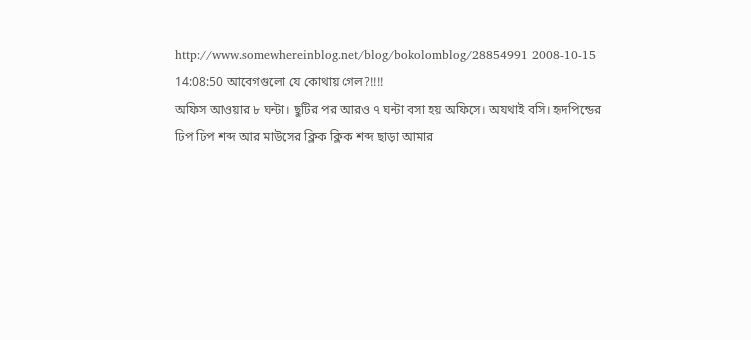http://www.somewhereinblog.net/blog/bokolomblog/28854991 2008-10-15 14:08:50 আবেগগুলো যে কোথায় গেল?!!!!
অফিস আওয়ার ৮ ঘন্টা। ছুটির পর আরও ৭ ঘন্টা বসা হয় অফিসে। অযথাই বসি। হৃদপিন্ডের ঢিপ ঢিপ শব্দ আর মাউসের ক্লিক ক্লিক শব্দ ছাড়া আমার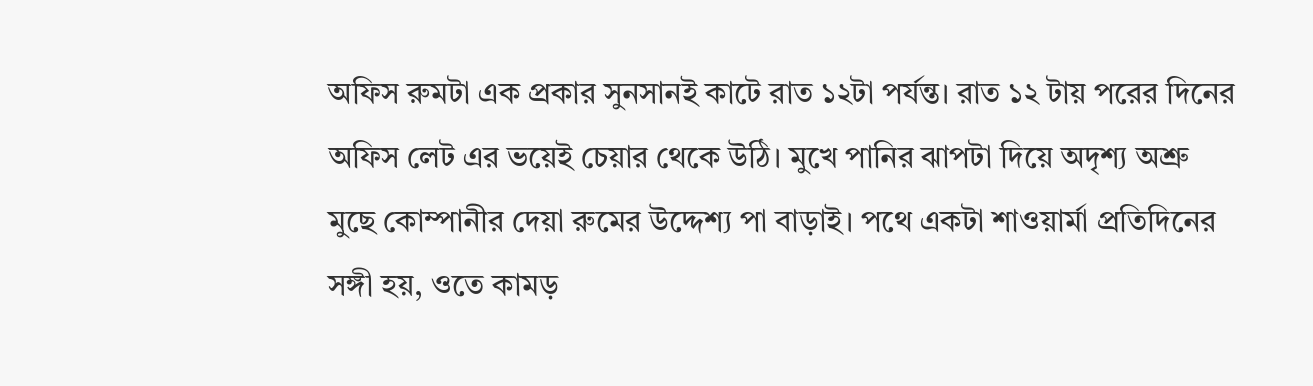অফিস রুমটা এক প্রকার সুনসানই কাটে রাত ১২টা পর্যন্ত। রাত ১২ টায় পরের দিনের অফিস লেট এর ভয়েই চেয়ার থেকে উঠি। মুখে পানির ঝাপটা দিয়ে অদৃশ্য অশ্রু মুছে কোম্পানীর দেয়া রুমের উদ্দেশ্য পা বাড়াই। পথে একটা শাওয়ার্মা প্রতিদিনের সঙ্গী হয়, ওতে কামড়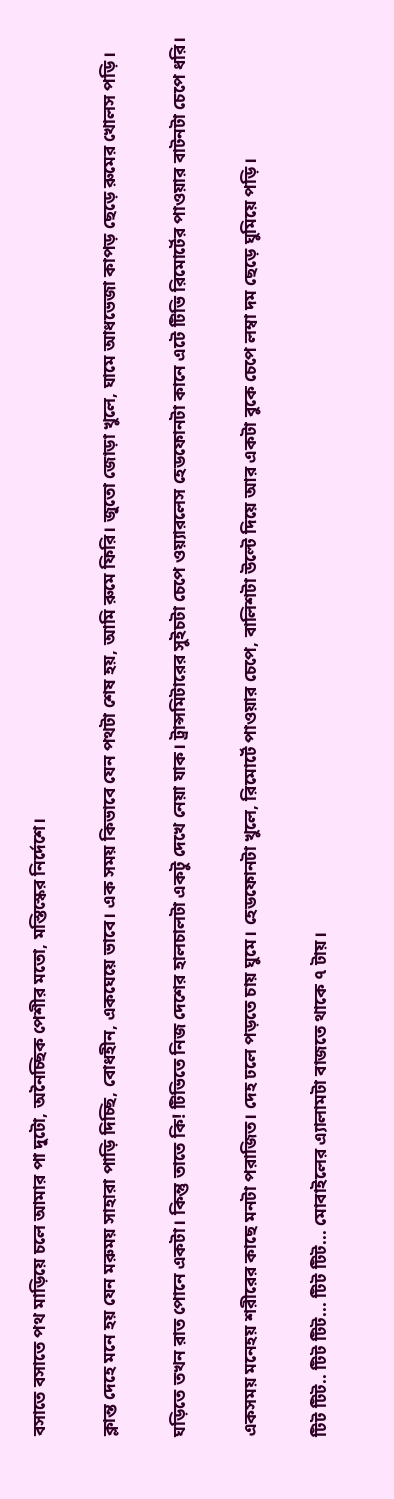বসাতে বসাতে পথ মাড়িয়ে চলে আমার পা দুটো, অনৈচ্ছিক পেশীর মতো, মস্তিস্কের নির্দেশে।

ক্লান্ত দেহে মনে হয় যেন মরুময় সাহারা পাড়ি দিচ্ছি, বোধহীন, একঘেয়ে ভাবে। এক সময় কিভাবে যেন পথটা শেষ হয়, আমি রুমে ফিরি। জুতো জোড়া খুলে, ঘামে আধভেজা কাপড় ছেড়ে রুমের খোলস পড়ি।

ঘড়িতে তখন রাত পোনে একটা। কিন্তু তাতে কি! টিভিতে নিজ দেশের হালচালটা একটু দেখে নেয়া যাক। ট্রান্সমিটারের সুইচটা চেপে ওয়্যারলেস হেডফোনটা কানে এটে টিভি রিমোর্টের পাওয়ার বাটনটা চেপে ধরি।

একসময় মনেহয় শরীরের কাছে মনটা পরাজিত। দেহ ঢলে পড়তে চায় ঘুমে। হেডফোনটা খুলে, রিমোর্টে পাওয়ার চেপে, বালিশটা উল্টে দিয়ে আর একটা বুকে চেপে লম্বা দম ছেড়ে ঘুমিয়ে পড়ি।

টিট টিট.. টিট টিট... টিট টিট... মোবাইলের এ্যালামটা বাজতে থাকে ৭ টায়।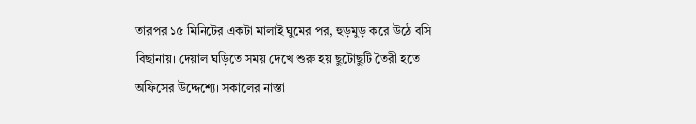তারপর ১৫ মিনিটের একটা মালাই ঘুমের পর, হুড়মুড় করে উঠে বসি বিছানায়। দেয়াল ঘড়িতে সময় দেখে শুরু হয় ছুটোছুটি তৈরী হতে অফিসের উদ্দেশ্যে। সকালের নাস্তা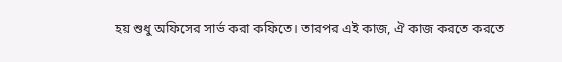হয় শুধু অফিসের সার্ভ করা কফিতে। তারপর এই কাজ, ঐ কাজ করতে করতে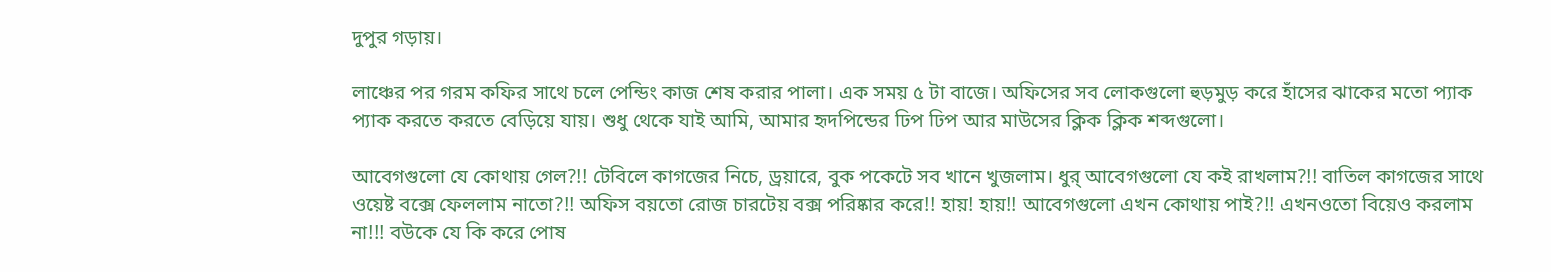দুপুর গড়ায়।

লাঞ্চের পর গরম কফির সাথে চলে পেন্ডিং কাজ শেষ করার পালা। এক সময় ৫ টা বাজে। অফিসের সব লোকগুলো হুড়মুড় করে হাঁসের ঝাকের মতো প‌্যাক প‌্যাক করতে করতে বেড়িয়ে যায়। শুধু থেকে যাই আমি, আমার হৃদপিন্ডের ঢিপ ঢিপ আর মাউসের ক্লিক ক্লিক শব্দগুলো।

আবেগগুলো যে কোথায় গেল?!! টেবিলে কাগজের নিচে, ড্রয়ারে, বুক পকেটে সব খানে খুজলাম। ধুর্ আবেগগুলো যে কই রাখলাম?!! বাতিল কাগজের সাথে ওয়েষ্ট বক্সে ফেললাম নাতো?!! অফিস বয়তো রোজ চারটেয় বক্স পরিষ্কার করে!! হায়! হায়!! আবেগগুলো এখন কোথায় পাই?!! এখনওতো বিয়েও করলাম না!!! বউকে যে কি করে পোষ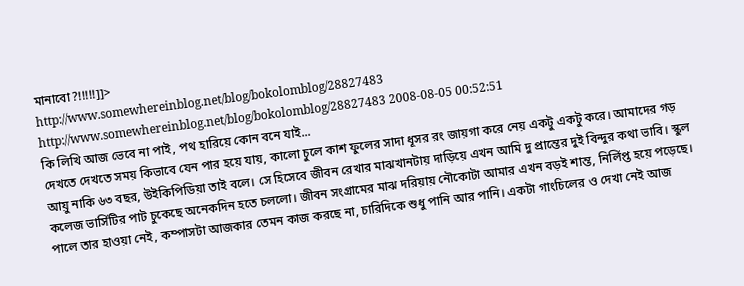মানাবো?!!!!!]]>
http://www.somewhereinblog.net/blog/bokolomblog/28827483 http://www.somewhereinblog.net/blog/bokolomblog/28827483 2008-08-05 00:52:51
কি লিখি আজ ভেবে না পাই, পথ হারিয়ে কোন বনে যাই...
দেখতে দেখতে সময় কিভাবে যেন পার হয়ে যায়, কালো চুলে কাশ ফুলের সাদা ধূসর রং জায়গা করে নেয় একটু একটু করে। আমাদের গড় আয়ু নাকি ৬৩ বছর, উইকিপিডিয়া তাই বলে। সে হিসেবে জীবন রেখার মাঝখানটায় দাড়িয়ে এখন আমি দু প্রান্তের দুই বিন্দুর কথা ভাবি। স্কুল কলেজ ভার্সিটির পাট চুকেছে অনেকদিন হতে চললো। জীবন সংগ্রামের মাঝ দরিয়ায় নৌকোটা আমার এখন বড়ই শান্ত, নির্লিপ্ত হয়ে পড়েছে। পালে তার হাওয়া নেই, কম্পাসটা আজকার তেমন কাজ করছে না, চারিদিকে শুধু পানি আর পানি। একটা গাংচিলের ও দেখা নেই আজ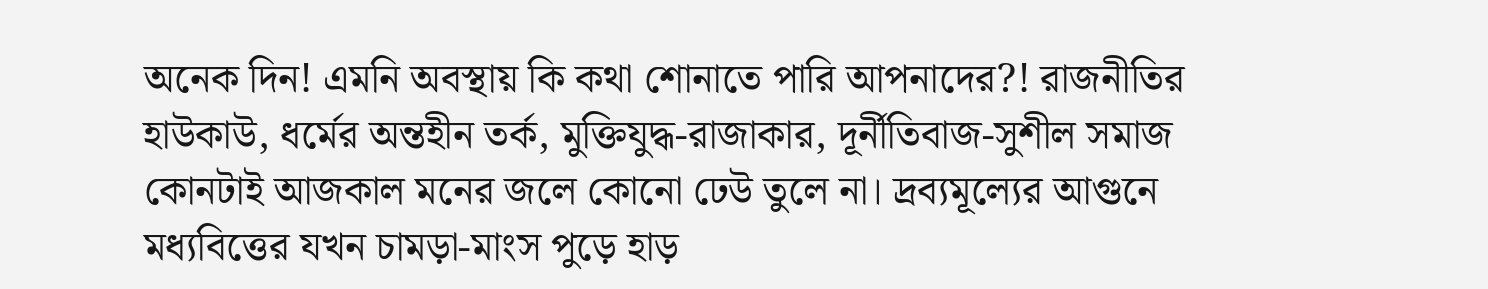অনেক দিন! এমনি অবস্থায় কি কথা শোনাতে পারি আপনাদের?! রাজনীতির হাউকাউ, ধর্মের অন্তহীন তর্ক, মুক্তিযুদ্ধ-রাজাকার, দূর্নীতিবাজ-সুশীল সমাজ কোনটাই আজকাল মনের জলে কোনো ঢেউ তুলে না। দ্রব্যমূল্যের আগুনে মধ্যবিত্তের যখন চামড়া-মাংস পুড়ে হাড়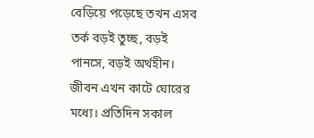বেড়িয়ে পড়েছে তখন এসব তর্ক বড়ই তুচ্ছ, বড়ই পানসে, বড়ই অর্থহীন। জীবন এখন কাটে ঘোরের মধ্যে। প্রতিদিন সকাল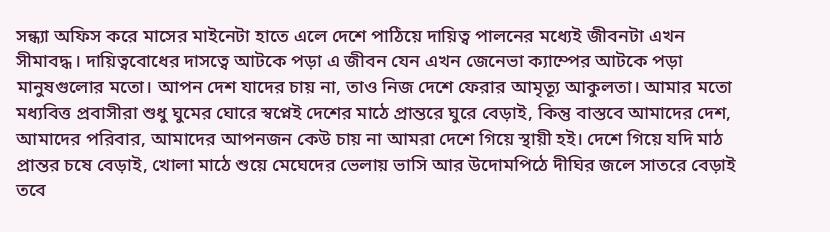সন্ধ্যা অফিস করে মাসের মাইনেটা হাতে এলে দেশে পাঠিয়ে দায়িত্ব পালনের মধ্যেই জীবনটা এখন সীমাবদ্ধ। দায়িত্ববোধের দাসত্বে আটকে পড়া এ জীবন যেন এখন জেনেভা ক্যাম্পের আটকে পড়া মানুষগুলোর মতো। আপন দেশ যাদের চায় না, তাও নিজ দেশে ফেরার আমৃত্যূ আকুলতা। আমার মতো মধ্যবিত্ত প্রবাসীরা শুধু ঘুমের ঘোরে স্বপ্নেই দেশের মাঠে প্রান্তরে ঘুরে বেড়াই, কিন্তু বাস্তবে আমাদের দেশ, আমাদের পরিবার, আমাদের আপনজন কেউ চায় না আমরা দেশে গিয়ে স্থায়ী হই। দেশে গিয়ে যদি মাঠ প্রান্তর চষে বেড়াই, খোলা মাঠে শুয়ে মেঘেদের ভেলায় ভাসি আর উদোমপিঠে দীঘির জলে সাতরে বেড়াই তবে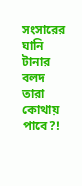সংসারের ঘানি টানার বলদ তারা কোথায় পাবে?!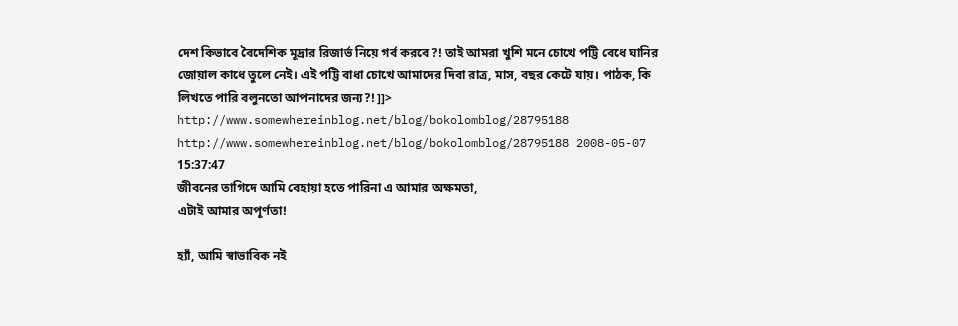দেশ কিভাবে বৈদেশিক মূদ্রার রিজার্ভ নিয়ে গর্ব করবে?! তাই আমরা খুশি মনে চোখে পট্টি বেধে ঘানির জোয়াল কাধে তুলে নেই। এই পট্টি বাধা চোখে আমাদের দিবা রাত্র, মাস, বছর কেটে যায়। পাঠক, কি লিখতে পারি বলুনতো আপনাদের জন্য?! ]]>
http://www.somewhereinblog.net/blog/bokolomblog/28795188 http://www.somewhereinblog.net/blog/bokolomblog/28795188 2008-05-07 15:37:47
জীবনের তাগিদে আমি বেহায়া হতে পারিনা এ আমার অক্ষমতা,
এটাই আমার অপূর্ণতা!

হ্যাঁ, আমি স্বাভাবিক নই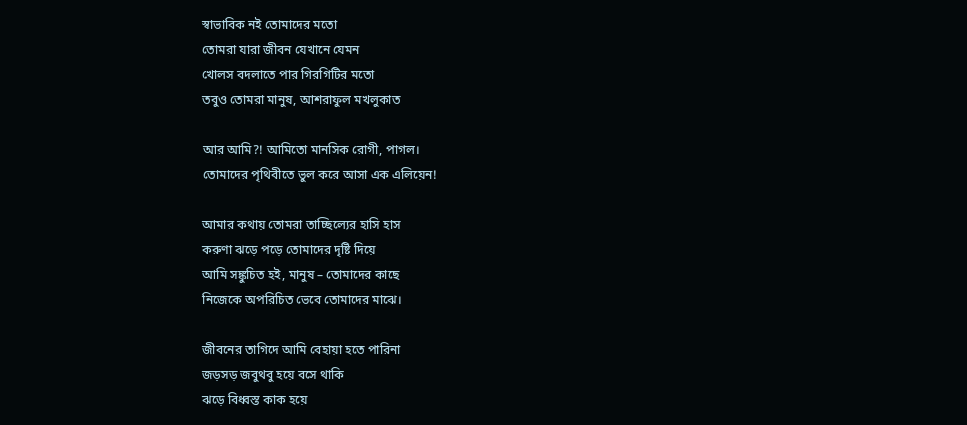স্বাভাবিক নই তোমাদের মতো
তোমরা যারা জীবন যেখানে যেমন
খোলস বদলাতে পার গিরগিটির মতো
তবুও তোমরা মানুষ, আশরাফুল মখলুকাত

আর আমি?! আমিতো মানসিক রোগী, পাগল।
তোমাদের পৃথিবীতে ভুল করে আসা এক এলিয়েন!

আমার কথায় তোমরা তাচ্ছিল্যের হাসি হাস
করুণা ঝড়ে পড়ে তোমাদের দৃষ্টি দিয়ে
আমি সঙ্কুচিত হই, মানুষ – তোমাদের কাছে
নিজেকে অপরিচিত ভেবে তোমাদের মাঝে।

জীবনের তাগিদে আমি বেহায়া হতে পারিনা
জড়সড় জবুথবু হয়ে বসে থাকি
ঝড়ে বিধ্বস্ত কাক হয়ে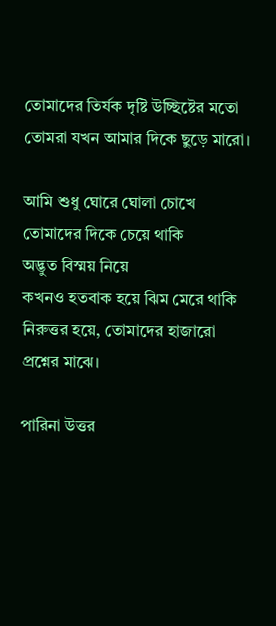তোমাদের তির্যক দৃষ্টি উচ্ছিষ্টের মতো
তোমরা যখন আমার দিকে ছুড়ে মারো।

আমি শুধু ঘোরে ঘোলা চোখে
তোমাদের দিকে চেয়ে থাকি
অদ্ভুত বিস্ময় নিয়ে
কখনও হতবাক হয়ে ঝিম মেরে থাকি
নিরুত্তর হয়ে, তোমাদের হাজারো প্রশ্নের মাঝে।

পারিনা উত্তর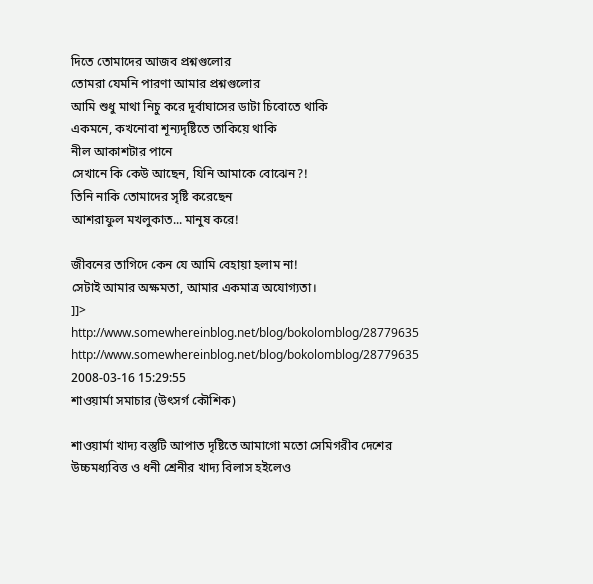দিতে তোমাদের আজব প্রশ্নগুলোর
তোমরা যেমনি পারণা আমার প্রশ্নগুলোর
আমি শুধু মাথা নিচু করে দূর্বাঘাসের ডাটা চিবোতে থাকি
একমনে, কখনোবা শূন্যদৃষ্টিতে তাকিয়ে থাকি
নীল আকাশটার পানে
সেখানে কি কেউ আছেন, যিনি আমাকে বোঝেন?!
তিনি নাকি তোমাদের সৃষ্টি করেছেন
আশরাফুল মখলুকাত... মানুষ করে!

জীবনের তাগিদে কেন যে আমি বেহায়া হলাম না!
সেটাই আমার অক্ষমতা, আমার একমাত্র অযোগ্যতা।
]]>
http://www.somewhereinblog.net/blog/bokolomblog/28779635 http://www.somewhereinblog.net/blog/bokolomblog/28779635 2008-03-16 15:29:55
শাওয়ার্মা সমাচার (উৎসর্গ কৌশিক)

শাওয়ার্মা খাদ্য বস্তুটি আপাত দৃষ্টিতে আমাগো মতো সেমিগরীব দেশের উচ্চমধ্যবিত্ত ও ধনী শ্রেনীর খাদ্য বিলাস হইলেও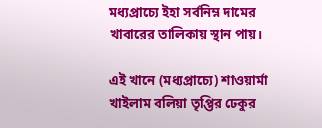মধ্যপ্রাচ্যে ইহা সর্বনিম্ন দামের খাবারের তালিকায় স্থান পায়।

এই খানে (মধ্যপ্রাচ্যে) শাওয়ার্মা খাইলাম বলিয়া তৃপ্তির ঢেকুর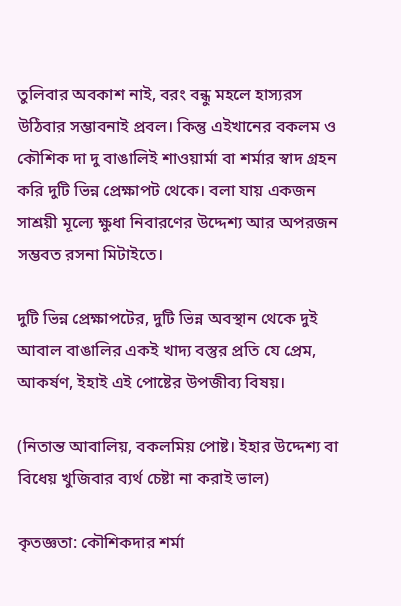তুলিবার অবকাশ নাই, বরং বন্ধু মহলে হাস্যরস উঠিবার সম্ভাবনাই প্রবল। কিন্তু এইখানের বকলম ও কৌশিক দা দু বাঙালিই শাওয়ার্মা বা শর্মার স্বাদ গ্রহন করি দুটি ভিন্ন প্রেক্ষাপট থেকে। বলা যায় একজন সাশ্রয়ী মূল্যে ক্ষুধা নিবারণের উদ্দেশ্য আর অপরজন সম্ভবত রসনা মিটাইতে।

দুটি ভিন্ন প্রেক্ষাপটের, দুটি ভিন্ন অবস্থান থেকে দুই আবাল বাঙালির একই খাদ্য বস্তুর প্রতি যে প্রেম, আকর্ষণ, ইহাই এই পোষ্টের উপজীব্য বিষয়।

(নিতান্ত আবালিয়, বকলমিয় পোষ্ট। ইহার উদ্দেশ্য বা বিধেয় খুজিবার ব্যর্থ চেষ্টা না করাই ভাল)

কৃতজ্ঞতা: কৌশিকদার শর্মা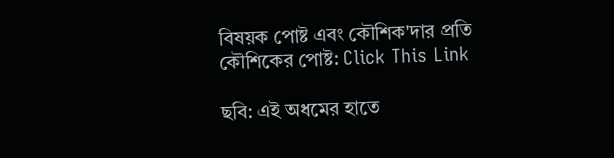বিষয়ক পোষ্ট এবং কৌশিক'দার প্রতি
কৌশিকের পোষ্ট: Click This Link

ছবি: এই অধমের হাতে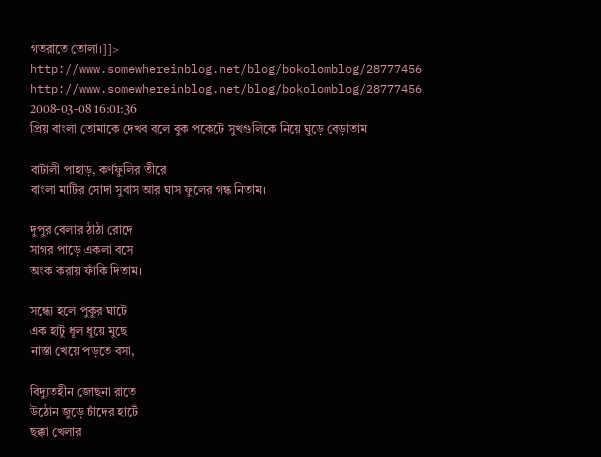গতরাতে তোলা।]]>
http://www.somewhereinblog.net/blog/bokolomblog/28777456 http://www.somewhereinblog.net/blog/bokolomblog/28777456 2008-03-08 16:01:36
প্রিয় বাংলা তোমাকে দেখব বলে বুক পকেটে সুখগুলিকে নিয়ে ঘুড়ে বেড়াতাম

বাটালী পাহাড়, কর্ণফুলির তীরে
বাংলা মাটির সোদা সুবাস আর ঘাস ফুলের গন্ধ নিতাম।

দুপুর বেলার ঠাঠা রোদে
সাগর পাড়ে একলা বসে
অংক করায় ফাঁকি দিতাম।

সন্ধ্যে হলে পুকুর ঘাটে
এক হাটু ধূল ধুয়ে মুছে
নাস্তা খেয়ে পড়তে বসা,

বিদ্যুতহীন জোছনা রাতে
উঠোন জুড়ে চাঁদের হাটেঁ
ছক্কা খেলার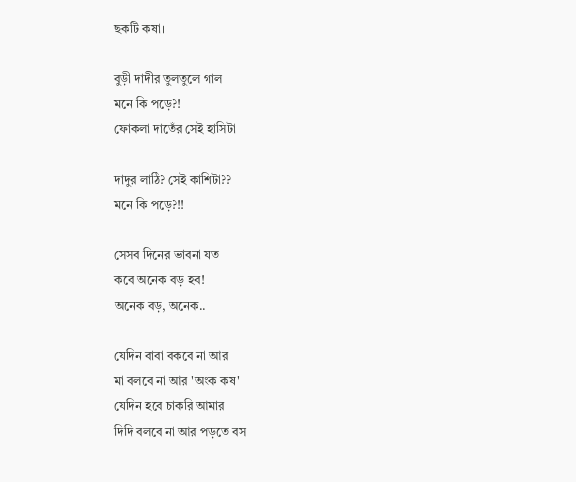ছকটি কষা।

বুড়ী দাদীর তুলতুলে গাল
মনে কি পড়ে?!
ফোকলা দাতেঁর সেই হাসিটা

দাদুর লাঠি? সেই কাশিটা??
মনে কি পড়ে?!!

সেসব দিনের ভাবনা যত
কবে অনেক বড় হব!
অনেক বড়, অনেক..

যেদিন বাবা বকবে না আর
মা বলবে না আর 'অংক কষ'
যেদিন হবে চাকরি আমার
দিদি বলবে না আর পড়তে বস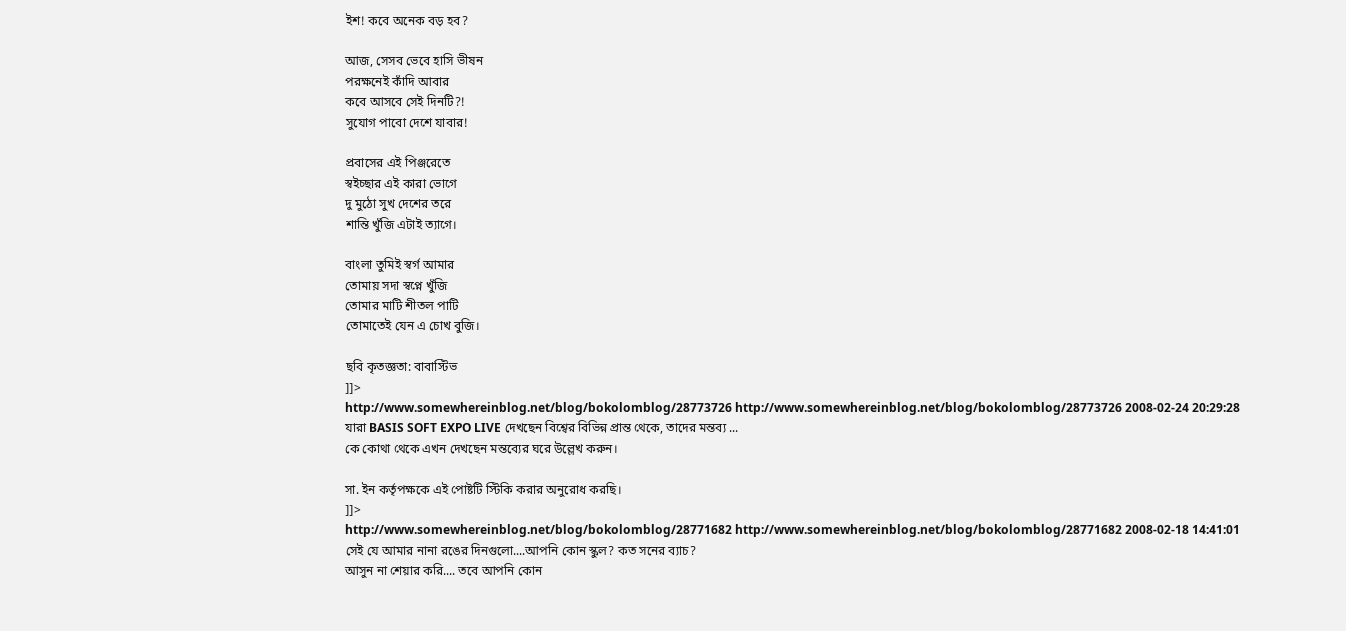ইশ! কবে অনেক বড় হব?

আজ, সেসব ভেবে হাসি ভীষন
পরক্ষনেই কাঁদি আবার
কবে আসবে সেই দিনটি?!
সুযোগ পাবো দেশে যাবার!

প্রবাসের এই পিঞ্জরেতে
স্বইচ্ছার এই কারা ভোগে
দু মুঠো সুখ দেশের তরে
শান্তি খুঁজি এটাই ত্যাগে।

বাংলা তুমিই স্বর্গ আমার
তোমায় সদা স্বপ্নে খুঁজি
তোমার মাটি শীতল পাটি
তোমাতেই যেন এ চোখ বুজি।

ছবি কৃতজ্ঞতা: বাবাস্টিভ
]]>
http://www.somewhereinblog.net/blog/bokolomblog/28773726 http://www.somewhereinblog.net/blog/bokolomblog/28773726 2008-02-24 20:29:28
যারা BASIS SOFT EXPO LIVE দেখছেন বিশ্বের বিভিন্ন প্রান্ত থেকে, তাদের মন্তব্য ...
কে কোথা থেকে এখন দেখছেন মন্তব্যের ঘরে উল্লেখ করুন।

সা. ইন কর্তৃপক্ষকে এই পোষ্টটি স্টিকি করার অনুরোধ করছি।
]]>
http://www.somewhereinblog.net/blog/bokolomblog/28771682 http://www.somewhereinblog.net/blog/bokolomblog/28771682 2008-02-18 14:41:01
সেই যে আমার নানা রঙের দিনগুলো....আপনি কোন স্কুল? কত সনের ব্যাচ?
আসুন না শেয়ার করি.... তবে আপনি কোন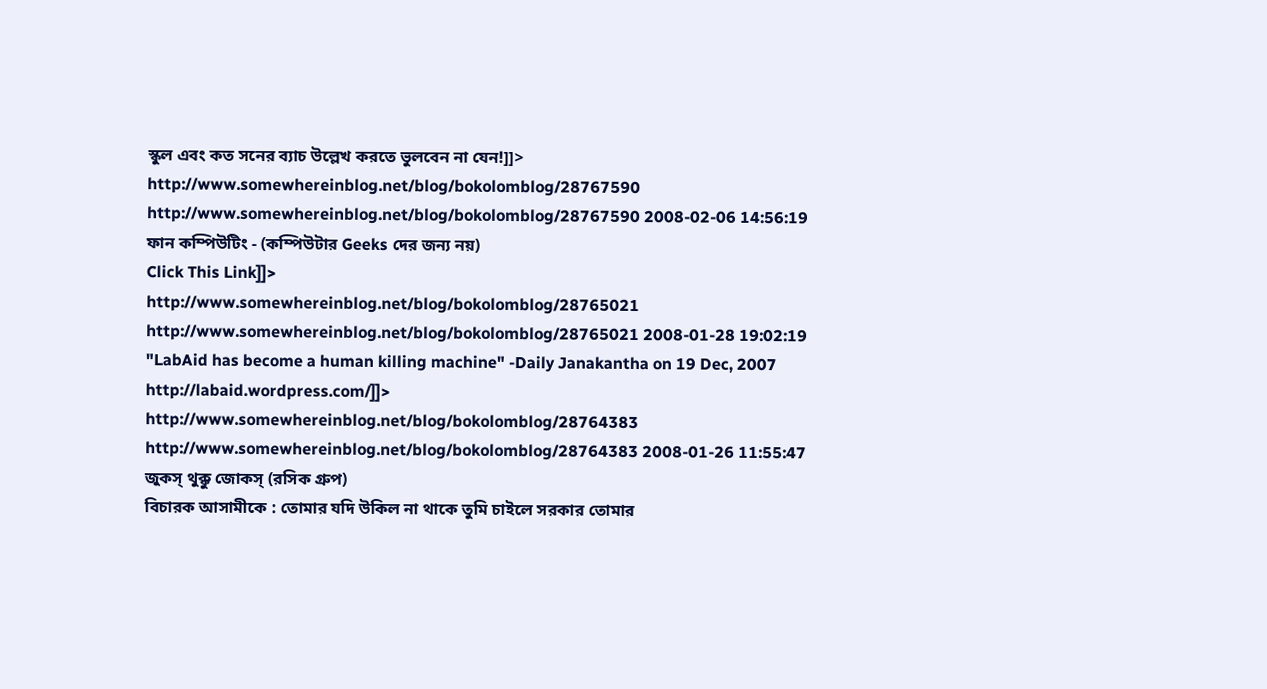স্কুল এবং কত সনের ব্যাচ উল্লেখ করতে ভুলবেন না যেন!]]>
http://www.somewhereinblog.net/blog/bokolomblog/28767590 http://www.somewhereinblog.net/blog/bokolomblog/28767590 2008-02-06 14:56:19
ফান কম্পিউটিং - (কম্পিউটার Geeks দের জন্য নয়)
Click This Link]]>
http://www.somewhereinblog.net/blog/bokolomblog/28765021 http://www.somewhereinblog.net/blog/bokolomblog/28765021 2008-01-28 19:02:19
"LabAid has become a human killing machine" -Daily Janakantha on 19 Dec, 2007
http://labaid.wordpress.com/]]>
http://www.somewhereinblog.net/blog/bokolomblog/28764383 http://www.somewhereinblog.net/blog/bokolomblog/28764383 2008-01-26 11:55:47
জুকস্ থুক্কু জোকস্ (রসিক গ্রুপ)
বিচারক আসামীকে : তোমার যদি উকিল না থাকে তুমি চাইলে সরকার তোমার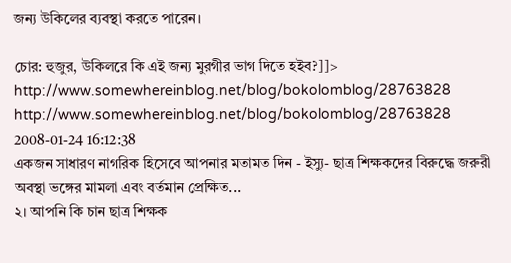জন্য উকিলের ব্যবস্থা করতে পারেন।

চোর: হুজুর, উকিলরে কি এই জন্য মুরগীর ভাগ দিতে হইব?]]>
http://www.somewhereinblog.net/blog/bokolomblog/28763828 http://www.somewhereinblog.net/blog/bokolomblog/28763828 2008-01-24 16:12:38
একজন সাধারণ নাগরিক হিসেবে আপনার মতামত দিন - ইস্যু- ছাত্র শিক্ষকদের বিরুদ্ধে জরুরী অবস্থা ভঙ্গের মামলা এবং বর্তমান প্রেক্ষিত...
২। আপনি কি চান ছাত্র শিক্ষক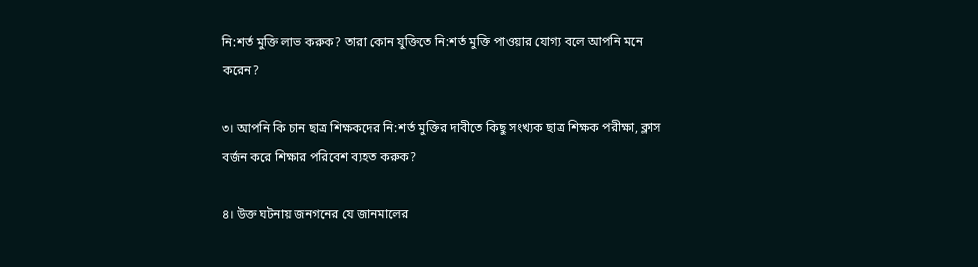নি:শর্ত মুক্তি লাভ করুক? তারা কোন যুক্তিতে নি:শর্ত মুক্তি পাওয়ার যোগ্য বলে আপনি মনে করেন?

৩। আপনি কি চান ছাত্র শিক্ষকদের নি:শর্ত মুক্তির দাবীতে কিছু সংখ্যক ছাত্র শিক্ষক পরীক্ষা, ক্লাস বর্জন করে শিক্ষার পরিবেশ ব্যহত করুক?

৪। উক্ত ঘটনায় জনগনের যে জানমালের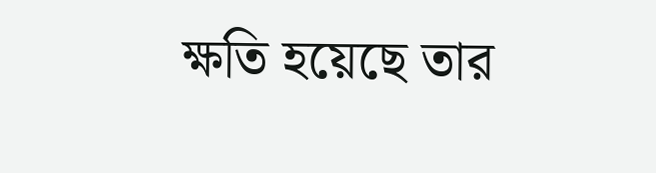ক্ষতি হয়েছে তার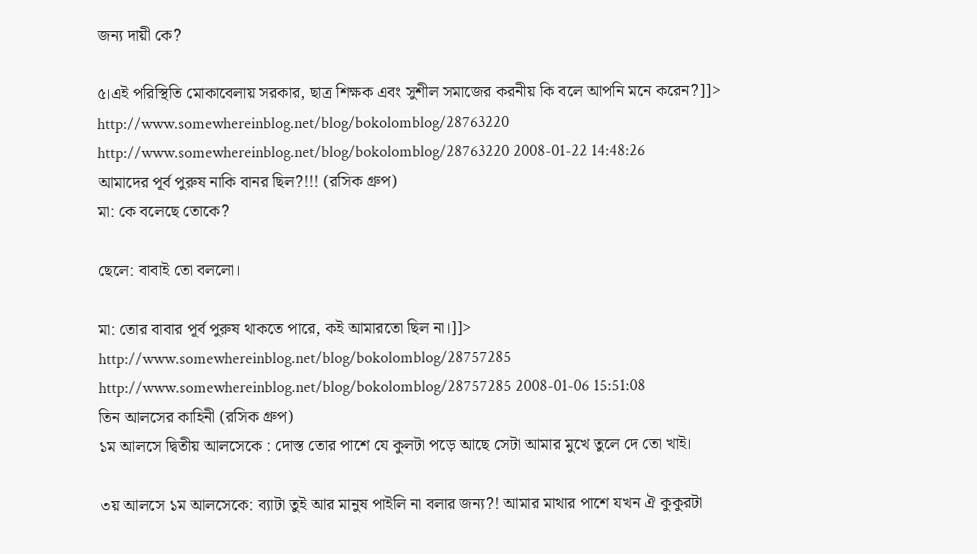জন্য দায়ী কে?

৫।এই পরিস্থিতি মোকাবেলায় সরকার, ছাত্র শিক্ষক এবং সুশীল সমাজের করনীয় কি বলে আপনি মনে করেন?]]>
http://www.somewhereinblog.net/blog/bokolomblog/28763220 http://www.somewhereinblog.net/blog/bokolomblog/28763220 2008-01-22 14:48:26
আমাদের পূর্ব পুরুষ নাকি বানর ছিল?!!! (রসিক গ্রুপ)
মা: কে বলেছে তোকে?

ছেলে: বাবাই তো বললো।

মা: তোর বাবার পূর্ব পুরুষ থাকতে পারে, কই আমারতো ছিল না।]]>
http://www.somewhereinblog.net/blog/bokolomblog/28757285 http://www.somewhereinblog.net/blog/bokolomblog/28757285 2008-01-06 15:51:08
তিন আলসের কাহিনী (রসিক গ্রুপ)
১ম আলসে দ্বিতীয় আলসেকে : দোস্ত তোর পাশে যে কুলটা পড়ে আছে সেটা আমার মুখে তুলে দে তো খাই।

৩য় আলসে ১ম আলসেকে: ব্যাটা তুই আর মানুষ পাইলি না বলার জন্য?! আমার মাথার পাশে যখন ঐ কুকুরটা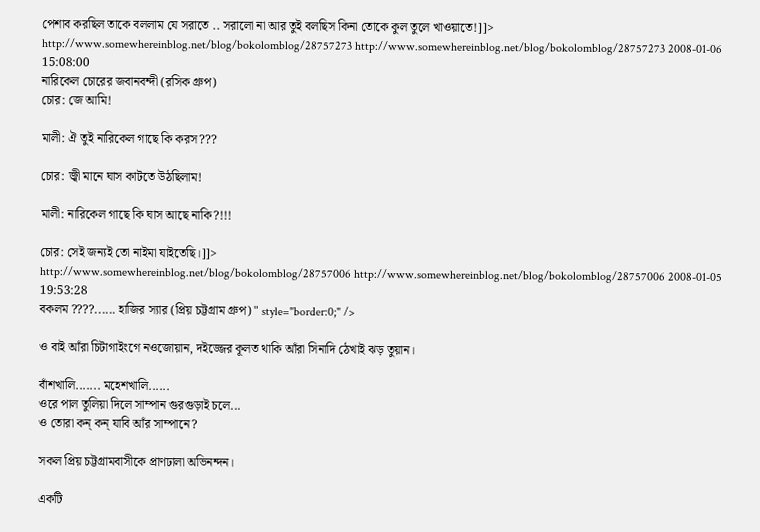পেশাব করছিল তাকে বললাম যে সরাতে .. সরালো না আর তুই বলছিস কিনা তোকে কুল তুলে খাওয়াতে!]]>
http://www.somewhereinblog.net/blog/bokolomblog/28757273 http://www.somewhereinblog.net/blog/bokolomblog/28757273 2008-01-06 15:08:00
নারিকেল চোরের জবানবন্দী (রসিক গ্রুপ)
চোর: জে আমি!

মালী: ঐ তুই নারিকেল গাছে কি করস???

চোর: জ্বী মানে ঘাস কাটতে উঠছিলাম!

মালী: নারিকেল গাছে কি ঘাস আছে নাকি?!!!

চোর: সেই জন্যই তো নাইমা যাইতেছি।]]>
http://www.somewhereinblog.net/blog/bokolomblog/28757006 http://www.somewhereinblog.net/blog/bokolomblog/28757006 2008-01-05 19:53:28
বকলম ????...... হাজির স্যার (প্রিয় চট্টগ্রাম গ্রুপ) " style="border:0;" />

ও বাই আঁরা চিটাগাইংগে নওজোয়ান, দইজ্জের কূলত থাকি আঁরা সিনাদি ঠেখাই ঝড় তুয়ান।

বাঁশখালি....... মহেশখালি......
ওরে পাল তুলিয়া দিলে সাম্পান গুরগুড়াই চলে...
ও তোরা কন্ কন্ যাবি আঁর সাম্পানে?

সকল প্রিয় চট্টগ্রামবাসীকে প্রাণঢালা অভিনন্দন।

একটি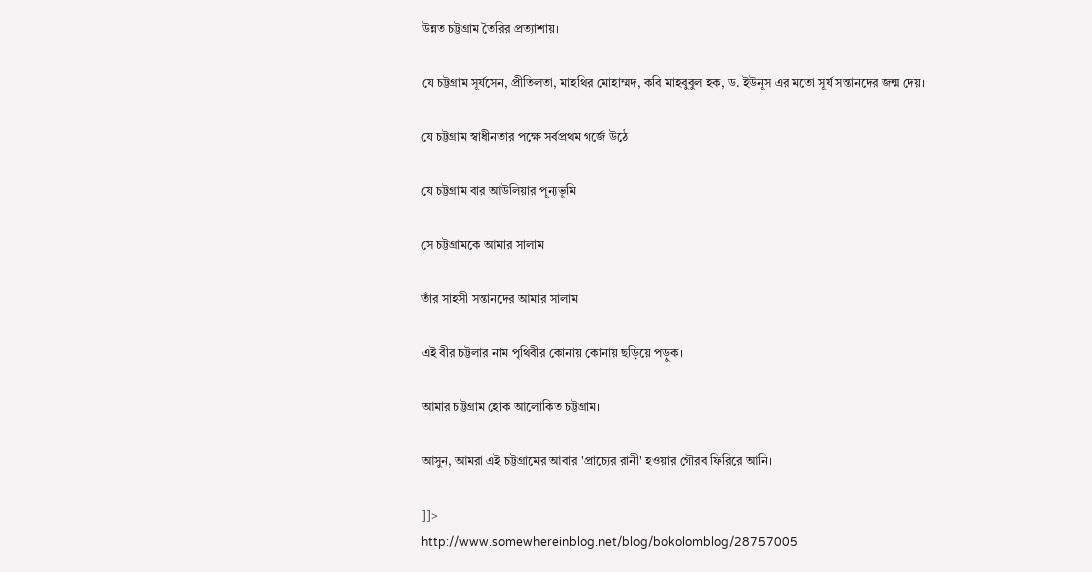উন্নত চট্টগ্রাম তৈরির প্রত্যাশায়।

যে চট্টগ্রাম সূর্যসেন, প্রীতিলতা, মাহথির মোহাম্মদ, কবি মাহবুবুল হক, ড. ইউনূস এর মতো সূর্য সন্তানদের জন্ম দেয়।

যে চট্টগ্রাম স্বাধীনতার পক্ষে সর্বপ্রথম গর্জে উঠে

যে চট্টগ্রাম বার আউলিয়ার পূন্যভূমি

সে চট্টগ্রামকে আমার সালাম

তাঁর সাহসী সন্তানদের আমার সালাম

এই বীর চট্টলার নাম পৃথিবীর কোনায় কোনায় ছড়িয়ে পড়ুক।

আমার চট্টগ্রাম হোক আলোকিত চট্টগ্রাম।

আসুন, আমরা এই চট্টগ্রামের আবার 'প্রাচ্যের রানী' হওয়ার গৌরব ফিরিরে আনি।

]]>
http://www.somewhereinblog.net/blog/bokolomblog/28757005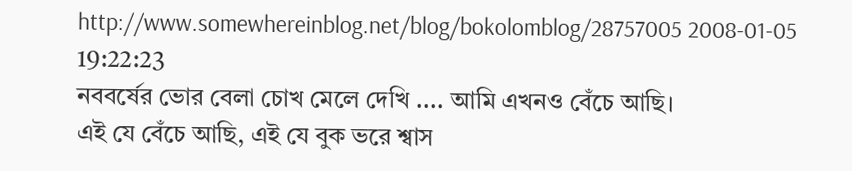http://www.somewhereinblog.net/blog/bokolomblog/28757005 2008-01-05 19:22:23
নববর্ষের ভোর বেলা চোখ মেলে দেখি .... আমি এখনও বেঁচে আছি।
এই যে বেঁচে আছি, এই যে বুক ভরে শ্বাস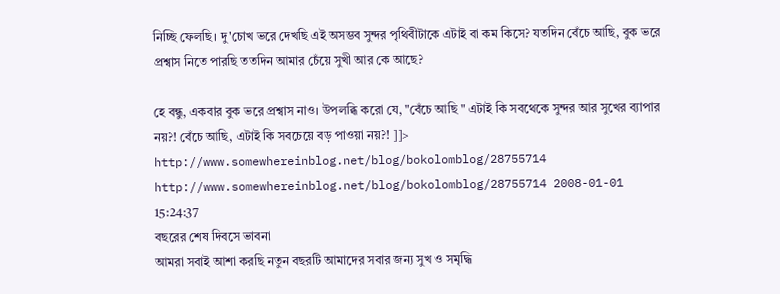নিচ্ছি ফেলছি। দু'চোখ ভরে দেখছি এই অসম্ভব সুন্দর পৃথিবীটাকে এটাই বা কম কিসে? যতদিন বেঁচে আছি, বুক ভরে প্রশ্বাস নিতে পারছি ততদিন আমার চেঁয়ে সুখী আর কে আছে?

হে বন্ধু, একবার বুক ভরে প্রশ্বাস নাও। উপলব্ধি করো যে, "বেঁচে আছি " এটাই কি সবথেকে সুন্দর আর সুখের ব্যাপার নয়?! বেঁচে আছি, এটাই কি সবচেয়ে বড় পাওয়া নয়?! ]]>
http://www.somewhereinblog.net/blog/bokolomblog/28755714 http://www.somewhereinblog.net/blog/bokolomblog/28755714 2008-01-01 15:24:37
বছরের শেষ দিবসে ভাবনা
আমরা সবাই আশা করছি নতুন বছরটি আমাদের সবার জন্য সুখ ও সমৃদ্ধি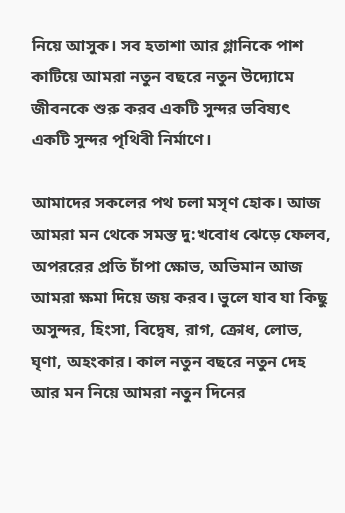নিয়ে আসুক। সব হতাশা আর গ্লানিকে পাশ কাটিয়ে আমরা নতুন বছরে নতুন উদ্যোমে জীবনকে শুরু করব একটি সুন্দর ভবিষ্যৎ একটি সুন্দর পৃথিবী নির্মাণে।

আমাদের সকলের পথ চলা মসৃণ হোক। আজ আমরা মন থেকে সমস্ত দু:খবোধ ঝেড়ে ফেলব, অপররের প্রতি চাঁপা ক্ষোভ, অভিমান আজ আমরা ক্ষমা দিয়ে জয় করব। ভুলে যাব যা কিছু অসুন্দর, হিংসা, বিদ্বেষ, রাগ, ক্রোধ, লোভ, ঘৃণা, অহংকার। কাল নতুন বছরে নতুন দেহ আর মন নিয়ে আমরা নতুন দিনের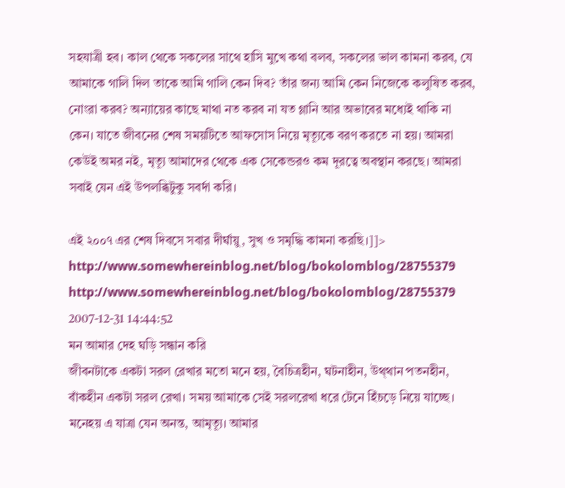সহযাত্রী হব। কাল থেকে সকলের সাথে হাসি মুখে কথা বলব, সকলের ভাল কামনা করব, যে আমাকে গালি দিল তাকে আমি গালি কেন দিব? তাঁর জন্য আমি কেন নিজেকে কলুষিত করব, নোংরা করব? অন্যায়ের কাছে মাথা নত করব না যত গ্লানি আর অভাবের মধ্যেই থাকি না কেন। যাতে জীবনের শেষ সময়টিতে আফসোস নিয়ে মৃত্যূকে বরণ করতে না হয়। আমরা কেউই অমর নই, মৃত্যূ আমাদের থেকে এক সেকেন্ডরও কম দূরত্বে অবস্থান করছে। আমরা সবাই যেন এই উপলব্ধিটুকু সবর্দা করি।

এই ২০০৭ এর শেষ দিবসে সবার দীর্ঘায়ু, সুখ ও সমৃদ্ধি কামনা করছি।]]>
http://www.somewhereinblog.net/blog/bokolomblog/28755379 http://www.somewhereinblog.net/blog/bokolomblog/28755379 2007-12-31 14:44:52
মন আমার দেহ ঘড়ি সন্ধান করি
জীবনটাকে একটা সরল রেখার মতো মনে হয়, বৈচিত্রহীন, ঘটনাহীন, উথ্থান পতনহীন, বাঁকহীন একটা সরল রেখা। সময় আমাকে সেই সরলরেখা ধরে টেনে হিঁচড়ে নিয়ে যাচ্ছে। মনেহয় এ যাত্রা যেন অনন্ত, আমৃত্যূ। আমার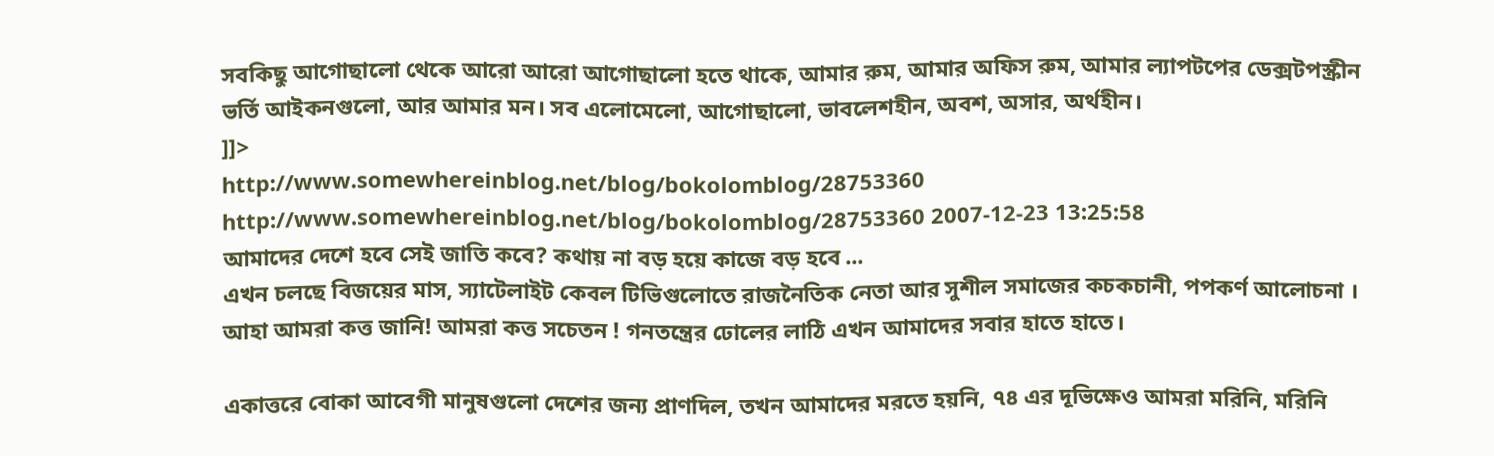সবকিছু আগোছালো থেকে আরো আরো আগোছালো হতে থাকে, আমার রুম, আমার অফিস রুম, আমার ল্যাপটপের ডেক্সটপস্ক্রীন ভর্তি আইকনগুলো, আর আমার মন। সব এলোমেলো, আগোছালো, ভাবলেশহীন, অবশ, অসার, অর্থহীন।
]]>
http://www.somewhereinblog.net/blog/bokolomblog/28753360 http://www.somewhereinblog.net/blog/bokolomblog/28753360 2007-12-23 13:25:58
আমাদের দেশে হবে সেই জাতি কবে? কথায় না বড় হয়ে কাজে বড় হবে ...
এখন চলছে বিজয়ের মাস, স্যাটেলাইট কেবল টিভিগুলোতে রাজনৈতিক নেতা আর সুশীল সমাজের কচকচানী, পপকর্ণ আলোচনা । আহা আমরা কত্ত জানি! আমরা কত্ত সচেতন ! গনতন্ত্রের ঢোলের লাঠি এখন আমাদের সবার হাতে হাতে।

একাত্তরে বোকা আবেগী মানুষগুলো দেশের জন্য প্রাণদিল, তখন আমাদের মরতে হয়নি, ৭৪ এর দূভিক্ষেও আমরা মরিনি, মরিনি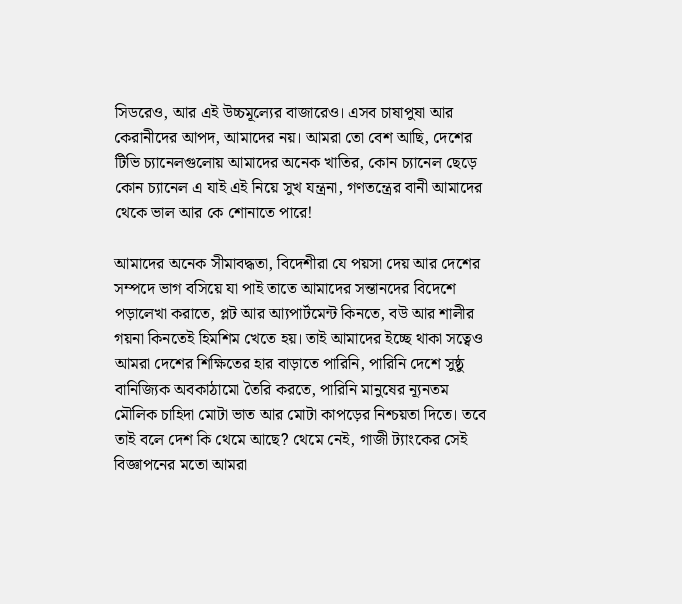সিডরেও, আর এই উচ্চমূল্যের বাজারেও। এসব চাষাপুষা আর কেরানীদের আপদ, আমাদের নয়। আমরা তো বেশ আছি, দেশের টিভি চ্যানেলগুলোয় আমাদের অনেক খাতির, কোন চ্যানেল ছেড়ে কোন চ্যানেল এ যাই এই নিয়ে সুখ যন্ত্রনা, গণতন্ত্রের বানী আমাদের থেকে ভাল আর কে শোনাতে পারে!

আমাদের অনেক সীমাবদ্ধতা, বিদেশীরা যে পয়সা দেয় আর দেশের সম্পদে ভাগ বসিয়ে যা পাই তাতে আমাদের সন্তানদের বিদেশে পড়ালেখা করাতে, প্লট আর আ্যপার্টমেন্ট কিনতে, বউ আর শালীর গয়না কিনতেই হিমশিম খেতে হয়। তাই আমাদের ইচ্ছে থাকা সত্বেও আমরা দেশের শিক্ষিতের হার বাড়াতে পারিনি, পারিনি দেশে সুষ্ঠু বানিজ্যিক অবকাঠামো তৈরি করতে, পারিনি মানুষের ন্যূনতম মৌলিক চাহিদা মোটা ভাত আর মোটা কাপড়ের নিশ্চয়তা দিতে। তবে তাই বলে দেশ কি থেমে আছে? থেমে নেই, গাজী ট্যাংকের সেই বিজ্ঞাপনের মতো আমরা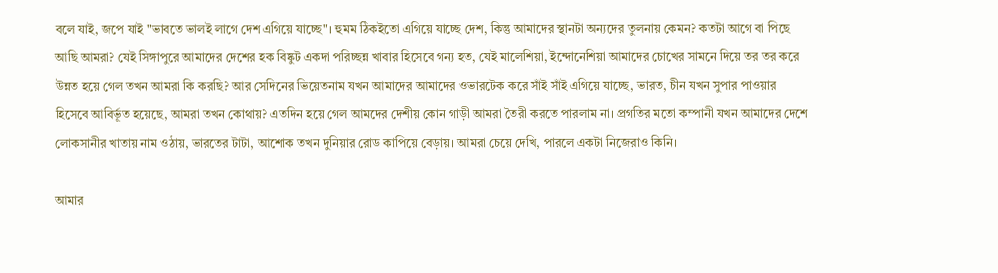বলে যাই, জপে যাই "ভাবতে ভালই লাগে দেশ এগিয়ে যাচ্ছে"। হুমম ঠিকইতো এগিয়ে যাচ্ছে দেশ, কিন্তু আমাদের স্থানটা অন্যদের তুলনায় কেমন? কতটা আগে বা পিছে আছি আমরা? যেই সিঙ্গাপুরে আমাদের দেশের হক বিষ্কুট একদা পরিচ্ছন্ন খাবার হিসেবে গন্য হত, যেই মালেশিয়া, ইন্দোনেশিয়া আমাদের চোখের সামনে দিয়ে তর তর করে উন্নত হয়ে গেল তখন আমরা কি করছি? আর সেদিনের ভিয়েতনাম যখন আমাদের আমাদের ওভারটেক করে সাঁই সাঁই এগিয়ে যাচ্ছে, ভারত, চীন যখন সুপার পাওয়ার হিসেবে আবির্ভূত হয়েছে, আমরা তখন কোথায়? এতদিন হয়ে গেল আমদের দেশীয় কোন গাড়ী আমরা তৈরী করতে পারলাম না। প্রগতির মতো কম্পানী যখন আমাদের দেশে লোকসানীর খাতায় নাম ওঠায়, ভারতের টাটা, আশোক তখন দুনিয়ার রোড কাপিয়ে বেড়ায়। আমরা চেয়ে দেখি, পারলে একটা নিজেরাও কিনি।

আমার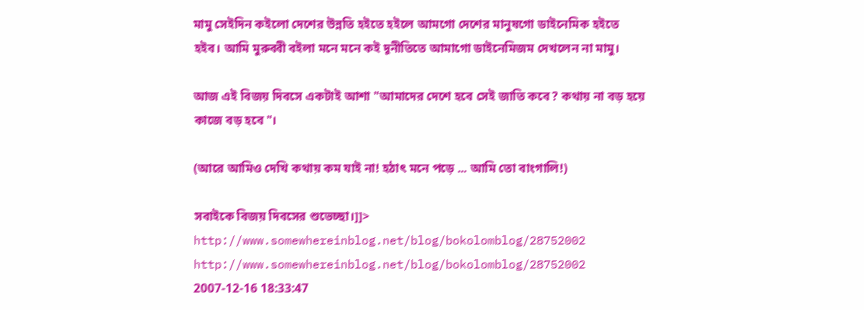মামু সেইদিন কইলো দেশের উন্নতি হইতে হইলে আমগো দেশের মানুষগো ডাইনেমিক হইতে হইব। আমি মুরুব্বী বইলা মনে মনে কই দূনীতিতে আমাগো ডাইনেমিজম দেখলেন না মামু।

আজ এই বিজয় দিবসে একটাই আশা "আমাদের দেশে হবে সেই জাতি কবে? কথায় না বড় হয়ে কাজে বড় হবে"।

(আরে আমিও দেখি কথায় কম যাই না! হঠাৎ মনে পড়ে ... আমি তো বাংগালি!)

সবাইকে বিজয় দিবসের শুভেচ্ছা।]]>
http://www.somewhereinblog.net/blog/bokolomblog/28752002 http://www.somewhereinblog.net/blog/bokolomblog/28752002 2007-12-16 18:33:47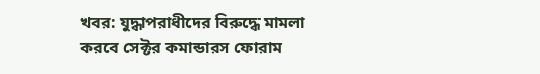খবর: যুদ্ধাপরাধীদের বিরুদ্ধে মামলা করবে সেক্টর কমান্ডারস ফোরাম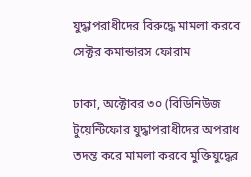যুদ্ধাপরাধীদের বিরুদ্ধে মামলা করবে সেক্টর কমান্ডারস ফোরাম

ঢাকা, অক্টোবর ৩০ (বিডিনিউজ টুয়েন্টিফোর যুদ্ধাপরাধীদের অপরাধ তদন্ত করে মামলা করবে মুক্তিযুদ্ধের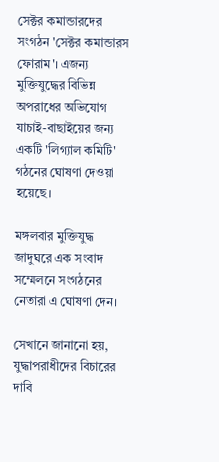সেক্টর কমান্ডারদের সংগঠন 'সেক্টর কমান্ডারস ফোরাম'। এজন্য মুক্তিযুদ্ধের বিভিন্ন অপরাধের অভিযোগ যাচাই-বাছাইয়ের জন্য একটি 'লিগ্যাল কমিটি' গঠনের ঘোষণা দেওয়া হয়েছে।

মঙ্গলবার মুক্তিযুদ্ধ জাদুঘরে এক সংবাদ সম্মেলনে সংগঠনের নেতারা এ ঘোষণা দেন।

সেখানে জানানো হয়, যুদ্ধাপরাধীদের বিচারের দাবি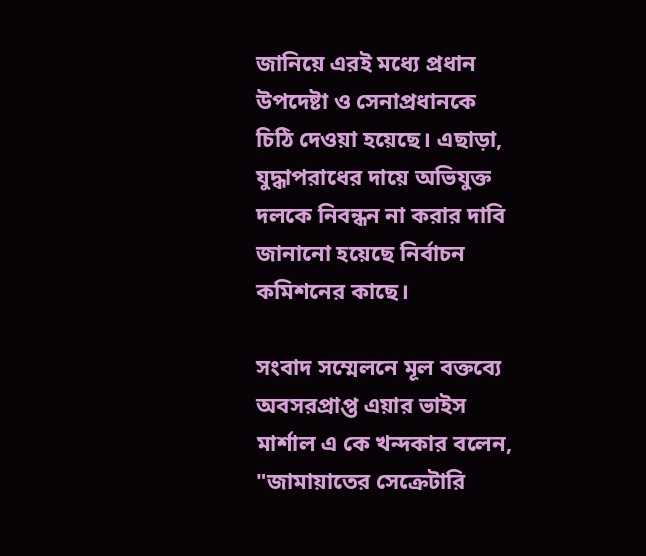জানিয়ে এরই মধ্যে প্রধান উপদেষ্টা ও সেনাপ্রধানকে চিঠি দেওয়া হয়েছে। এছাড়া, যুদ্ধাপরাধের দায়ে অভিযুক্ত দলকে নিবন্ধন না করার দাবি জানানো হয়েছে নির্বাচন কমিশনের কাছে।

সংবাদ সম্মেলনে মূল বক্তব্যে অবসরপ্রাপ্ত এয়ার ভাইস মার্শাল এ কে খন্দকার বলেন, "জামায়াতের সেক্রেটারি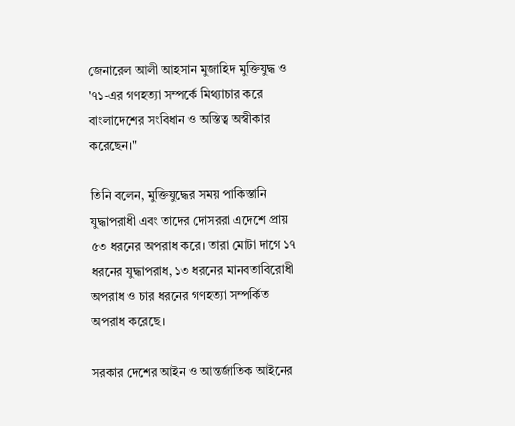জেনারেল আলী আহসান মুজাহিদ মুক্তিযুদ্ধ ও '৭১-এর গণহত্যা সম্পর্কে মিথ্যাচার করে বাংলাদেশের সংবিধান ও অস্তিত্ব অস্বীকার করেছেন।"

তিনি বলেন, মুক্তিযুদ্ধের সময় পাকিস্তানি যুদ্ধাপরাধী এবং তাদের দোসররা এদেশে প্রায় ৫৩ ধরনের অপরাধ করে। তারা মোটা দাগে ১৭ ধরনের যুদ্ধাপরাধ, ১৩ ধরনের মানবতাবিরোধী অপরাধ ও চার ধরনের গণহত্যা সম্পর্কিত অপরাধ করেছে।

সরকার দেশের আইন ও আন্তর্জাতিক আইনের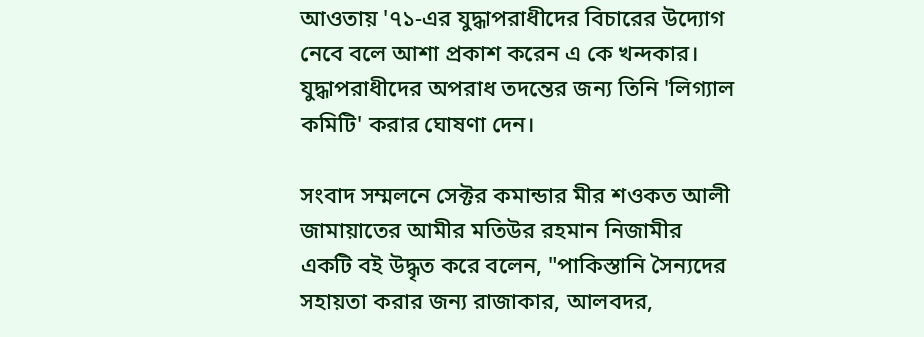আওতায় '৭১-এর যুদ্ধাপরাধীদের বিচারের উদ্যোগ নেবে বলে আশা প্রকাশ করেন এ কে খন্দকার। যুদ্ধাপরাধীদের অপরাধ তদন্তের জন্য তিনি 'লিগ্যাল কমিটি' করার ঘোষণা দেন।

সংবাদ সম্মলনে সেক্টর কমান্ডার মীর শওকত আলী জামায়াতের আমীর মতিউর রহমান নিজামীর একটি বই উদ্ধৃত করে বলেন, "পাকিস্তানি সৈন্যদের সহায়তা করার জন্য রাজাকার, আলবদর,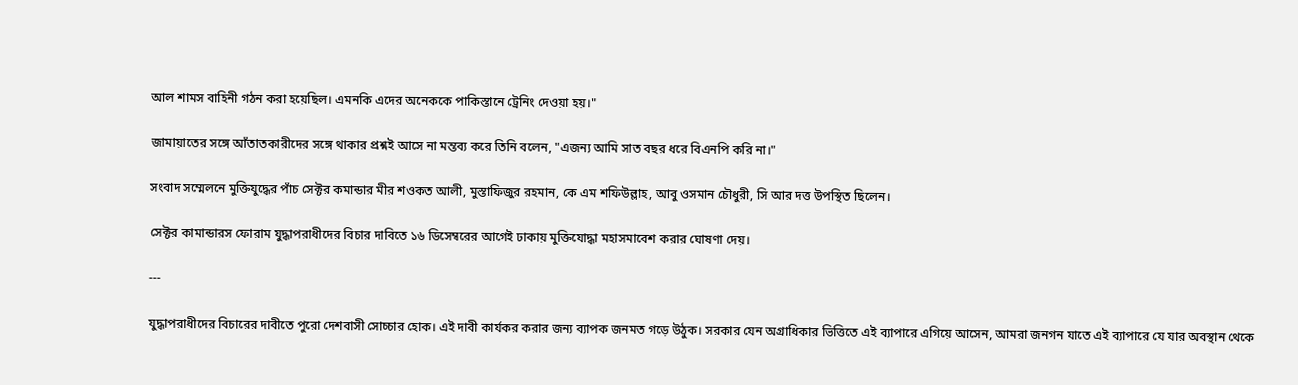আল শামস বাহিনী গঠন করা হয়েছিল। এমনকি এদের অনেককে পাকিস্তানে ট্রেনিং দেওয়া হয়।"

জামায়াতের সঙ্গে আঁতাতকারীদের সঙ্গে থাকার প্রশ্নই আসে না মন্তব্য করে তিনি বলেন, "এজন্য আমি সাত বছর ধরে বিএনপি করি না।"

সংবাদ সম্মেলনে মুক্তিযুদ্ধের পাঁচ সেক্টর কমান্ডার মীর শওকত আলী, মুস্তাফিজুর রহমান, কে এম শফিউল্লাহ, আবু ওসমান চৌধুরী, সি আর দত্ত উপস্থিত ছিলেন।

সেক্টর কামান্ডারস ফোরাম যুদ্ধাপরাধীদের বিচার দাবিতে ১৬ ডিসেম্বরের আগেই ঢাকায় মুক্তিযোদ্ধা মহাসমাবেশ করার ঘোষণা দেয়।

---

যুদ্ধাপরাধীদের বিচারের দাবীতে পুরো দেশবাসী সোচ্চার হোক। এই দাবী কার্যকর করার জন্য ব্যাপক জনমত গড়ে উঠুক। সরকার যেন অগ্রাধিকার ভিত্তিতে এই ব্যাপারে এগিয়ে আসেন, আমরা জনগন যাতে এই ব্যাপারে যে যার অবস্থান থেকে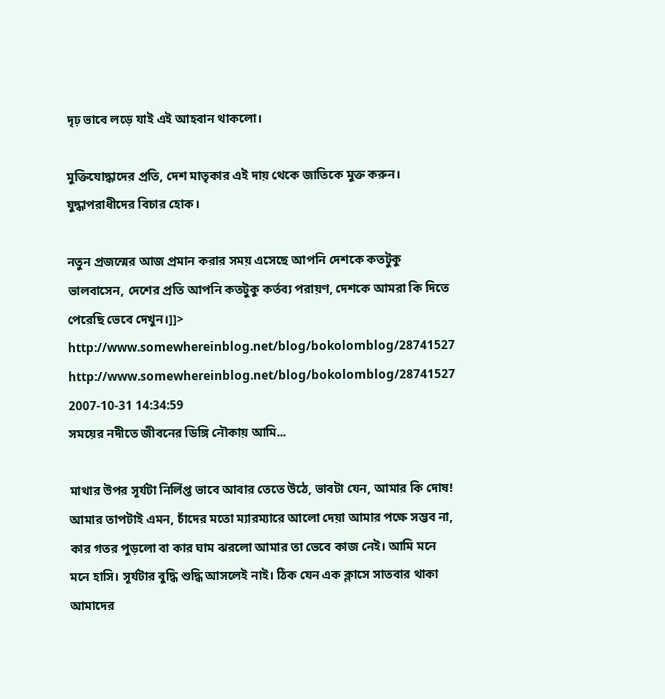দৃঢ় ভাবে লড়ে যাই এই আহবান থাকলো।

মুক্তিযোদ্ধাদের প্রতি, দেশ মাতৃকার এই দায় থেকে জাতিকে মুক্ত করুন। যুদ্ধাপরাধীদের বিচার হোক।

নতুন প্রজন্মের আজ প্রমান করার সময় এসেছে আপনি দেশকে কতটুকু ভালবাসেন, দেশের প্রতি আপনি কতটুকু কর্তব্য পরায়ণ, দেশকে আমরা কি দিতে পেরেছি ভেবে দেখুন।]]>
http://www.somewhereinblog.net/blog/bokolomblog/28741527 http://www.somewhereinblog.net/blog/bokolomblog/28741527 2007-10-31 14:34:59
সময়ের নদীতে জীবনের ডিঙ্গি নৌকায় আমি...

মাথার উপর সূর্যটা নির্লিপ্ত ভাবে আবার তেতে উঠে, ভাবটা যেন, আমার কি দোষ! আমার তাপটাই এমন, চাঁদের মতো ম্যারম্যারে আলো দেয়া আমার পক্ষে সম্ভব না, কার গতর পুড়লো বা কার ঘাম ঝরলো আমার তা ভেবে কাজ নেই। আমি মনে মনে হাসি। সূর্যটার বুদ্ধি শুদ্ধি আসলেই নাই। ঠিক যেন এক ক্লাসে সাতবার থাকা আমাদের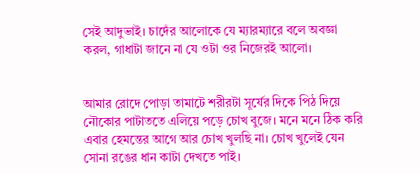সেই আদুভাই। চাদেঁর আলোকে যে ম্যারম্যারে বলে অবজ্ঞা করল, গাধাটা জানে না যে ওটা ওর নিজেরই আলো।


আমার রোদে পোড়া তামাটে শরীরটা সূর্যের দিকে পিঠ দিয়ে নৌকোর পাটাততে এলিয়ে পড়ে চোখ বুজে। মনে মনে ঠিক করি এবার হেমন্তের আগে আর চোখ খুলছি না। চোখ খুলেই যেন সোনা রঙের ধান কাটা দেখতে পাই।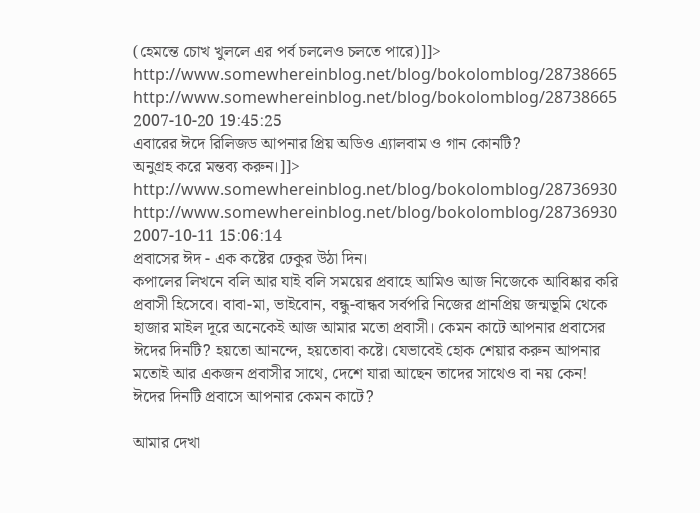(হেমন্তে চোখ খুললে এর পর্ব চললেও চলতে পারে)]]>
http://www.somewhereinblog.net/blog/bokolomblog/28738665 http://www.somewhereinblog.net/blog/bokolomblog/28738665 2007-10-20 19:45:25
এবারের ঈদে রিলিজড আপনার প্রিয় অডিও এ্যালবাম ও গান কোনটি?
অনুগ্রহ করে মন্তব্য করুন।]]>
http://www.somewhereinblog.net/blog/bokolomblog/28736930 http://www.somewhereinblog.net/blog/bokolomblog/28736930 2007-10-11 15:06:14
প্রবাসের ঈদ - এক কষ্টের ঢেকুর উঠা দিন।
কপালের লিখনে বলি আর যাই বলি সময়ের প্রবাহে আমিও আজ নিজেকে আবিষ্কার করি প্রবাসী হিসেবে। বাবা-মা, ভাইবোন, বন্ধু-বান্ধব সর্বপরি নিজের প্রানপ্রিয় জন্মভূমি থেকে হাজার মাইল দূরে অনেকেই আজ আমার মতো প্রবাসী। কেমন কাটে আপনার প্রবাসের ঈদের দিনটি? হয়তো আনন্দে, হয়তোবা কষ্টে। যেভাবেই হোক শেয়ার করুন আপনার মতোই আর একজন প্রবাসীর সাথে, দেশে যারা আছেন তাদের সাথেও বা নয় কেন! ঈদের দিনটি প্রবাসে আপনার কেমন কাটে?

আমার দেখা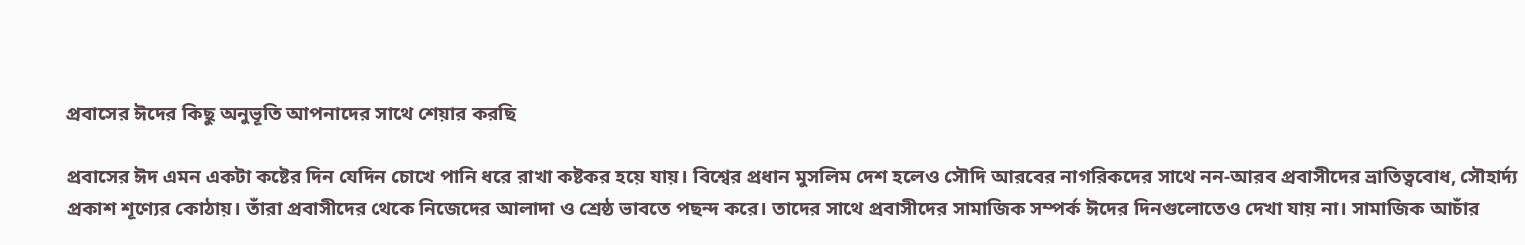প্রবাসের ঈদের কিছু অনুভূতি আপনাদের সাথে শেয়ার করছি

প্রবাসের ঈদ এমন একটা কষ্টের দিন যেদিন চোখে পানি ধরে রাখা কষ্টকর হয়ে যায়। বিশ্বের প্রধান মুসলিম দেশ হলেও সৌদি আরবের নাগরিকদের সাথে নন-আরব প্রবাসীদের ভ্রাতিত্ববোধ, সৌহার্দ্য প্রকাশ শূণ্যের কোঠায়। তাঁরা প্রবাসীদের থেকে নিজেদের আলাদা ও শ্রেষ্ঠ ভাবতে পছন্দ করে। তাদের সাথে প্রবাসীদের সামাজিক সম্পর্ক ঈদের দিনগুলোতেও দেখা যায় না। সামাজিক আচাঁর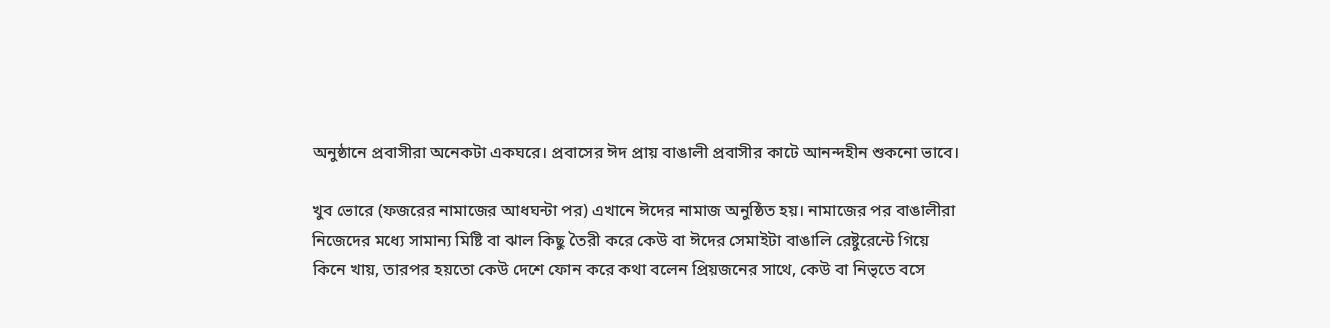অনুষ্ঠানে প্রবাসীরা অনেকটা একঘরে। প্রবাসের ঈদ প্রায় বাঙালী প্রবাসীর কাটে আনন্দহীন শুকনো ভাবে।

খুব ভোরে (ফজরের নামাজের আধঘন্টা পর) এখানে ঈদের নামাজ অনুষ্ঠিত হয়। নামাজের পর বাঙালীরা নিজেদের মধ্যে সামান্য মিষ্টি বা ঝাল কিছু তৈরী করে কেউ বা ঈদের সেমাইটা বাঙালি রেষ্টুরেন্টে গিয়ে কিনে খায়, তারপর হয়তো কেউ দেশে ফোন করে কথা বলেন প্রিয়জনের সাথে, কেউ বা নিভৃতে বসে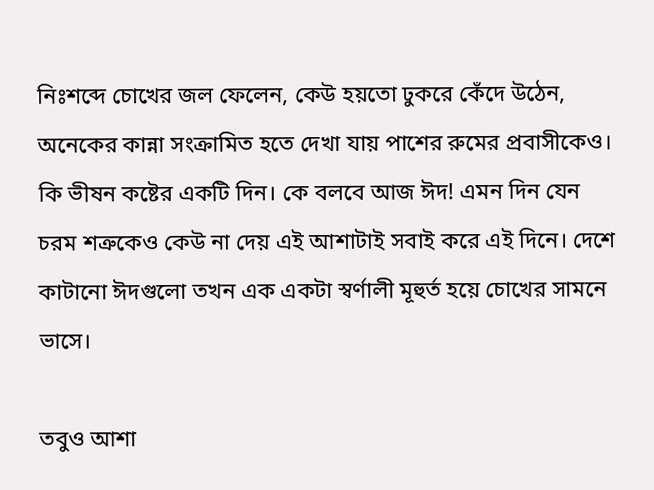নিঃশব্দে চোখের জল ফেলেন, কেউ হয়তো ঢুকরে কেঁদে উঠেন, অনেকের কান্না সংক্রামিত হতে দেখা যায় পাশের রুমের প্রবাসীকেও। কি ভীষন কষ্টের একটি দিন। কে বলবে আজ ঈদ! এমন দিন যেন চরম শত্রুকেও কেউ না দেয় এই আশাটাই সবাই করে এই দিনে। দেশে কাটানো ঈদগুলো তখন এক একটা স্বর্ণালী মূহুর্ত হয়ে চোখের সামনে ভাসে।

তবুও আশা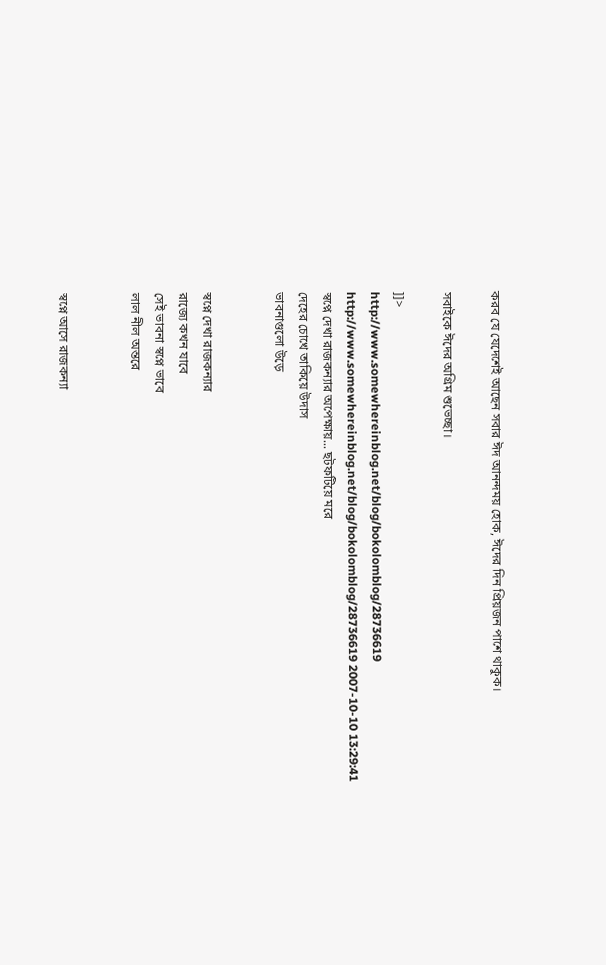করব যে যেদেশেই আছেন সবার ঈদ আনন্দময় হোক, ঈদের দিন প্রিয়জন পাশে থাকুক।

সবাইকে ঈদের অগ্রিম শুভেচ্ছা।

]]>
http://www.somewhereinblog.net/blog/bokolomblog/28736619 http://www.somewhereinblog.net/blog/bokolomblog/28736619 2007-10-10 13:29:41
স্বপ্নে দেখা রাজকন্যার অপেক্ষায়... ছটফটিয়ে মরে
দেহের চোখে তাকিয়ে উদাস
ভাবনাগুলো উড়ে


স্বপ্নে দেখা রাজকন্যার
রাজ্যে কখন যাবে
সেই ভাবনা স্বপ্নে ভাবে
লাল নীল অন্তরে


স্বপ্নে আসে রাজকন্যা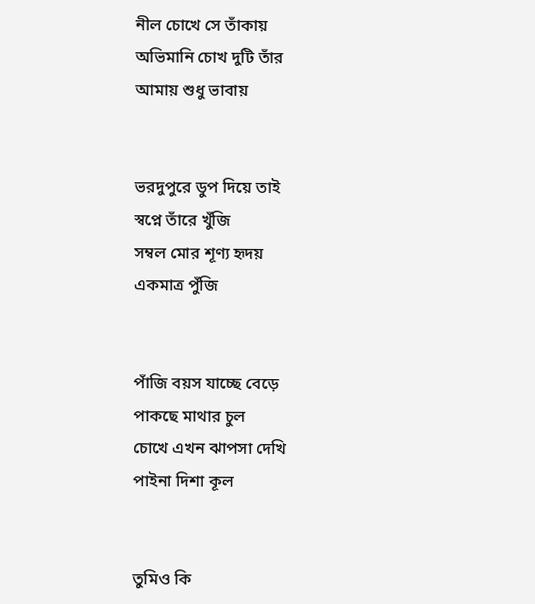নীল চোখে সে তাঁকায়
অভিমানি চোখ দুটি তাঁর
আমায় শুধু ভাবায়


ভরদুপুরে ডুপ দিয়ে তাই
স্বপ্নে তাঁরে খুঁজি
সম্বল মোর শূণ্য হৃদয়
একমাত্র পুঁজি


পাঁজি বয়স যাচ্ছে বেড়ে
পাকছে মাথার চুল
চোখে এখন ঝাপসা দেখি
পাইনা দিশা কূল


তুমিও কি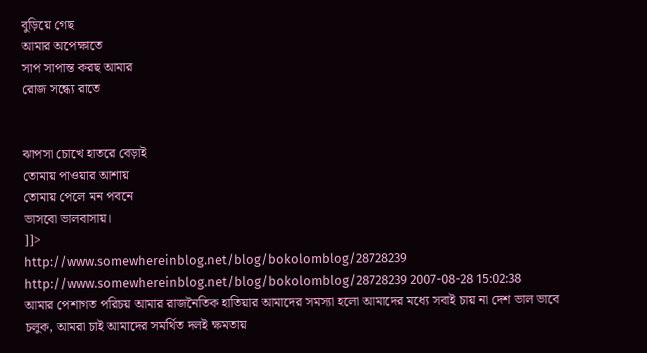বুড়িয়ে গেছ
আমার অপেক্ষাতে
সাপ সাপান্ত করছ আমার
রোজ সন্ধ্যে রাতে


ঝাপসা চোখে হাতরে বেড়াই
তোমায় পাওয়ার আশায়
তোমায় পেলে মন পবনে
ভাসবো ভালবাসায়।
]]>
http://www.somewhereinblog.net/blog/bokolomblog/28728239 http://www.somewhereinblog.net/blog/bokolomblog/28728239 2007-08-28 15:02:38
আমার পেশাগত পরিচয় আমার রাজনৈতিক হাতিয়ার আমাদের সমস্যা হলো আমাদের মধ্যে সবাই চায় না দেশ ভাল ভাবে চলুক, আমরা চাই আমাদের সমর্থিত দলই ক্ষমতায়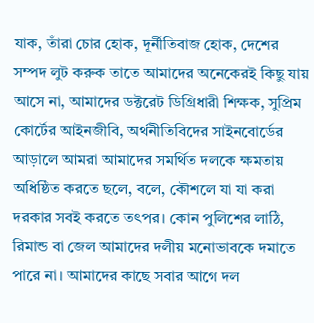যাক, তাঁরা চোর হোক, দূর্নীতিবাজ হোক, দেশের সম্পদ লুট করুক তাতে আমাদের অনেকেরই কিছু যায় আসে না, আমাদের ডক্টরেট ডিগ্রিধারী শিক্ষক, সুপ্রিম কোর্টের আইনজীবি, অর্থনীতিবিদের সাইনবোর্ডের আড়ালে আমরা আমাদের সমর্থিত দলকে ক্ষমতায় অধিষ্ঠিত করতে ছলে, বলে, কৌশলে যা যা করা দরকার সবই করতে তৎপর। কোন পুলিশের লাঠি, রিমান্ড বা জেল আমাদের দলীয় মনোভাবকে দমাতে পারে না। আমাদের কাছে সবার আগে দল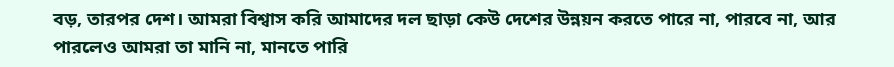বড়, তারপর দেশ। আমরা বিশ্বাস করি আমাদের দল ছাড়া কেউ দেশের উন্নয়ন করতে পারে না, পারবে না, আর পারলেও আমরা তা মানি না, মানতে পারি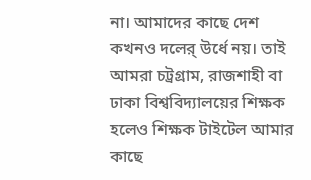না। আমাদের কাছে দেশ কখনও দলের্ উর্ধে নয়। তাই আমরা চট্রগ্রাম, রাজশাহী বা ঢাকা বিশ্ববিদ্যালয়ের শিক্ষক হলেও শিক্ষক টাইটেল আমার কাছে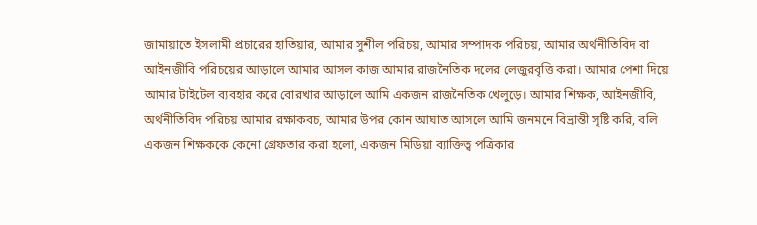জামায়াতে ইসলামী প্রচারের হাতিয়ার, আমার সুশীল পরিচয়, আমার সম্পাদক পরিচয়, আমার অর্থনীতিবিদ বা আইনজীবি পরিচয়ের আড়ালে আমার আসল কাজ আমার রাজনৈতিক দলের লেজুরবৃত্তি করা। আমার পেশা দিয়ে আমার টাইটেল ব্যবহার করে বোরখার আড়ালে আমি একজন রাজনৈতিক খেলুড়ে। আমার শিক্ষক, আইনজীবি, অর্থনীতিবিদ পরিচয় আমার রক্ষাকবচ, আমার উপর কোন আঘাত আসলে আমি জনমনে বিভ্রান্তী সৃষ্টি করি, বলি একজন শিক্ষককে কেনো গ্রেফতার করা হলো, একজন মিডিয়া ব্যাক্তিত্ব পত্রিকার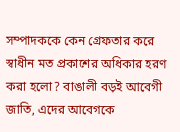সম্পাদককে কেন গ্রেফতার করে স্বাধীন মত প্রকাশের অধিকার হরণ করা হলো? বাঙালী বড়ই আবেগী জাতি, এদের আবেগকে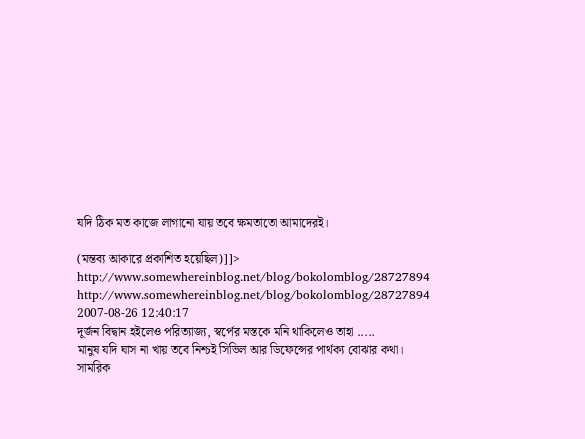যদি ঠিক মত কাজে লাগানো যায় তবে ক্ষমতাতো আমাদেরই।

(মন্তব্য আকারে প্রকাশিত হয়েছিল)]]>
http://www.somewhereinblog.net/blog/bokolomblog/28727894 http://www.somewhereinblog.net/blog/bokolomblog/28727894 2007-08-26 12:40:17
দূর্জন বিদ্বান হইলেও পরিত্যাজ্য, স্বর্পের মস্তকে মনি থাকিলেও তাহা .....
মানুষ যদি ঘাস না খায় তবে নিশ্চই সিভিল আর ডিফেন্সের পার্থক্য বোঝার কথা। সামরিক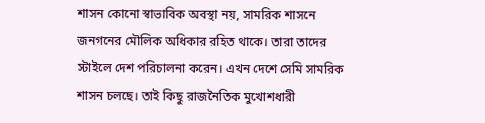শাসন কোনো স্বাভাবিক অবস্থা নয়, সামরিক শাসনে জনগনের মৌলিক অধিকার রহিত থাকে। তারা তাদের স্টাইলে দেশ পরিচালনা করেন। এখন দেশে সেমি সামরিক শাসন চলছে। তাই কিছু রাজনৈতিক মুখোশধারী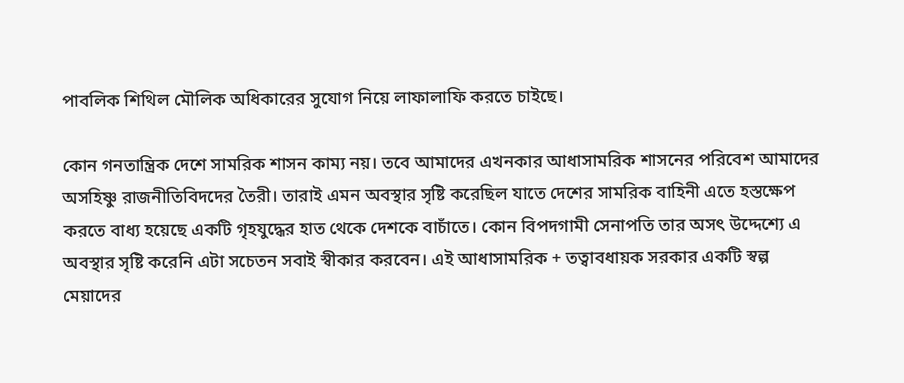পাবলিক শিথিল মৌলিক অধিকারের সুযোগ নিয়ে লাফালাফি করতে চাইছে।

কোন গনতান্ত্রিক দেশে সামরিক শাসন কাম্য নয়। তবে আমাদের এখনকার আধাসামরিক শাসনের পরিবেশ আমাদের অসহিষ্ণু রাজনীতিবিদদের তৈরী। তারাই এমন অবস্থার সৃষ্টি করেছিল যাতে দেশের সামরিক বাহিনী এতে হস্তক্ষেপ করতে বাধ্য হয়েছে একটি গৃহযুদ্ধের হাত থেকে দেশকে বাচাঁতে। কোন বিপদগামী সেনাপতি তার অসৎ উদ্দেশ্যে এ অবস্থার সৃষ্টি করেনি এটা সচেতন সবাই স্বীকার করবেন। এই আধাসামরিক + তত্বাবধায়ক সরকার একটি স্বল্প মেয়াদের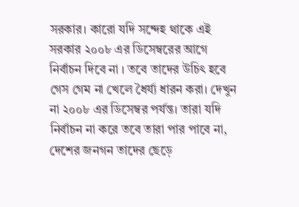সরকার। কারো যদি সন্দেহ থাকে এই সরকার ২০০৮ এর ডিসেম্বরের আগে নির্বাচন দিবে না । তবে তাদের উচিৎ হবে গেস গেম না খেলে ধৈর্য্য ধারন করা। দেখুন না ২০০৮ এর ডিসেম্বর পর্যন্ত। তারা যদি নির্বাচন না করে তবে তারা পার পাবে না, দেশের জনগন তাদের ছেড়ে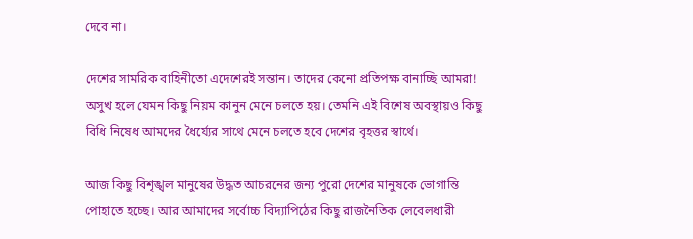দেবে না।

দেশের সামরিক বাহিনীতো এদেশেরই সন্তান। তাদের কেনো প্রতিপক্ষ বানাচ্ছি আমরা! অসুখ হলে যেমন কিছু নিয়ম কানুন মেনে চলতে হয়। তেমনি এই বিশেষ অবস্থায়ও কিছু বিধি নিষেধ আমদের ধৈর্য্যের সাথে মেনে চলতে হবে দেশের বৃহত্তর স্বার্থে।

আজ কিছু বিশৃঙ্খল মানুষের উদ্ধত আচরনের জন্য পুরো দেশের মানুষকে ভোগান্তি পোহাতে হচ্ছে। আর আমাদের সর্বোচ্চ বিদ্যাপিঠের কিছু রাজনৈতিক লেবেলধারী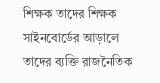শিক্ষক তাদের শিক্ষক সাইনবোর্ডের আড়ালে তাদের ব্যক্তি রাজনৈতিক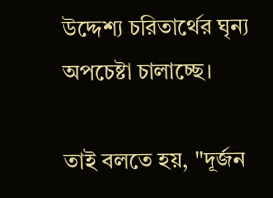উদ্দেশ্য চরিতার্থের ঘৃন্য অপচেষ্টা চালাচ্ছে।

তাই বলতে হয়, "দূর্জন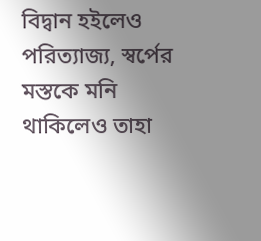বিদ্বান হইলেও পরিত্যাজ্য, স্বর্পের মস্তকে মনি থাকিলেও তাহা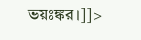ভয়ঃঙ্কর।]]>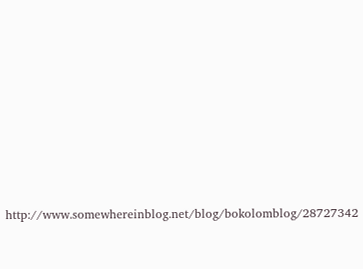http://www.somewhereinblog.net/blog/bokolomblog/28727342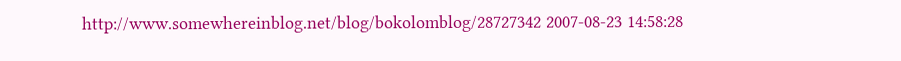http://www.somewhereinblog.net/blog/bokolomblog/28727342 2007-08-23 14:58:28